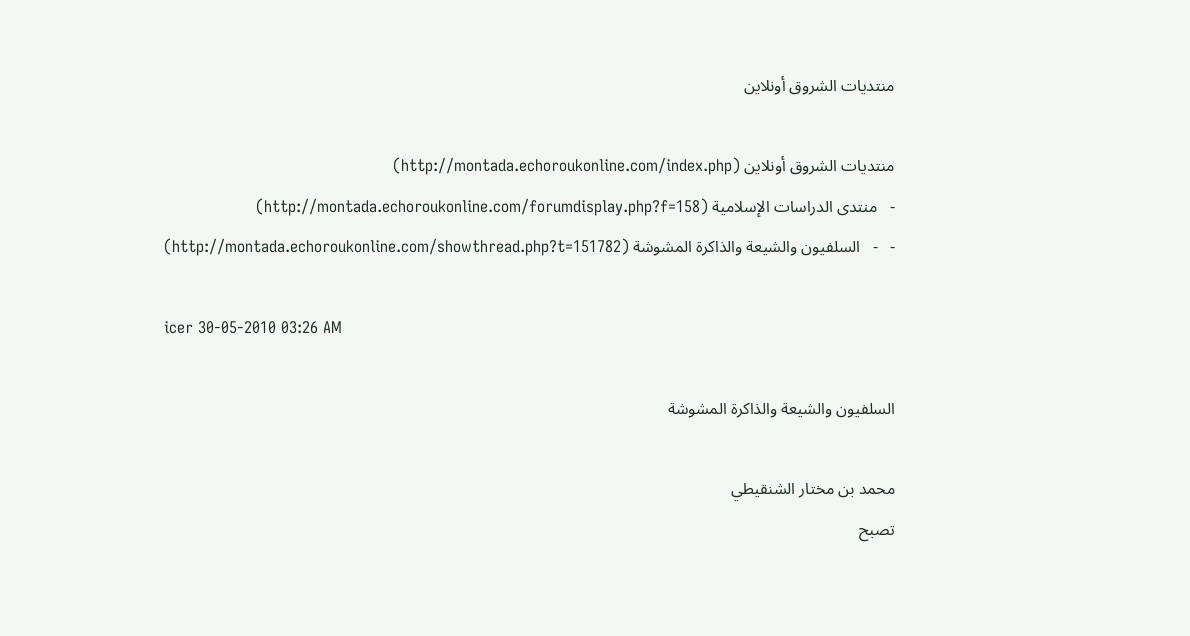منتديات الشروق أونلاين

منتديات الشروق أونلاين (http://montada.echoroukonline.com/index.php)
-   منتدى الدراسات الإسلامية (http://montada.echoroukonline.com/forumdisplay.php?f=158)
-   -   السلفيون والشيعة والذاكرة المشوشة (http://montada.echoroukonline.com/showthread.php?t=151782)

icer 30-05-2010 03:26 AM

السلفيون والشيعة والذاكرة المشوشة

محمد بن مختار الشنقيطي
تصبح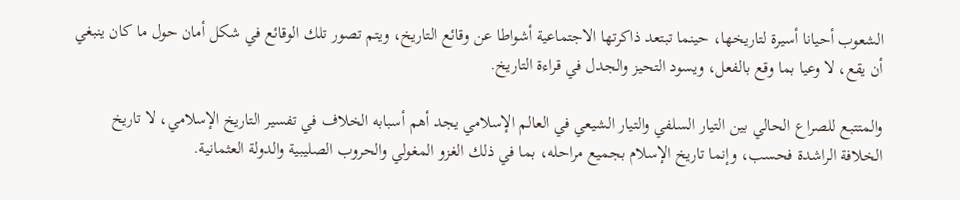الشعوب أحيانا أسيرة لتاريخها، حينما تبتعد ذاكرتها الاجتماعية أشواطا عن وقائع التاريخ، ويتم تصور تلك الوقائع في شكل أمان حول ما كان ينبغي أن يقع، لا وعيا بما وقع بالفعل، ويسود التحيز والجدل في قراءة التاريخ.

والمتتبع للصراع الحالي بين التيار السلفي والتيار الشيعي في العالم الإسلامي يجد أهم أسبابه الخلاف في تفسير التاريخ الإسلامي، لا تاريخ الخلافة الراشدة فحسب، وإنما تاريخ الإسلام بجميع مراحله، بما في ذلك الغزو المغولي والحروب الصليبية والدولة العثمانية.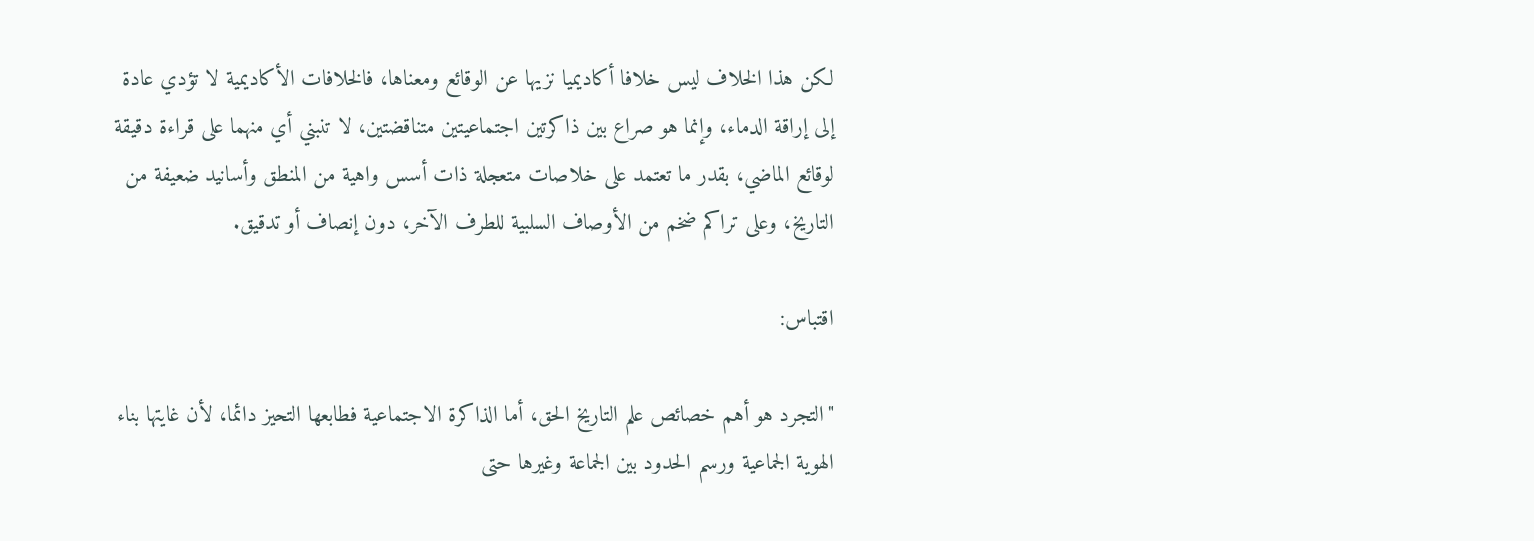لكن هذا الخلاف ليس خلافا أكاديميا نزيها عن الوقائع ومعناها، فالخلافات الأكاديمية لا تؤدي عادة إلى إراقة الدماء، وإنما هو صراع بين ذاكرتين اجتماعيتين متناقضتين، لا تنبني أي منهما على قراءة دقيقة لوقائع الماضي، بقدر ما تعتمد على خلاصات متعجلة ذات أسس واهية من المنطق وأسانيد ضعيفة من التاريخ، وعلى تراكم ضخم من الأوصاف السلبية للطرف الآخر، دون إنصاف أو تدقيق.

اقتباس:

"التجرد هو أهم خصائص علم التاريخ الحق، أما الذاكرة الاجتماعية فطابعها التحيز دائما، لأن غايتها بناء الهوية الجماعية ورسم الحدود بين الجماعة وغيرها حتى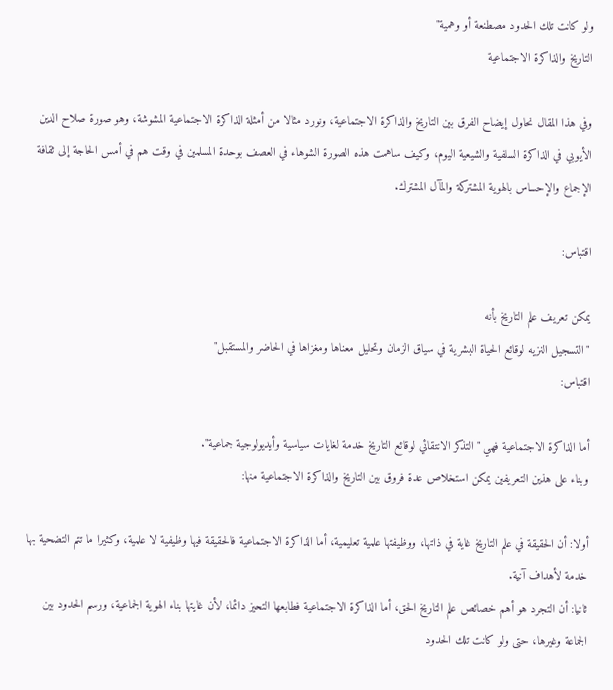ولو كانت تلك الحدود مصطنعة أو وهمية"
التاريخ والذاكرة الاجتماعية

وفي هذا المقال نحاول إيضاح الفرق بين التاريخ والذاكرة الاجتماعية، ونورد مثالا من أمثلة الذاكرة الاجتماعية المشوشة، وهو صورة صلاح الدين الأيوبي في الذاكرة السلفية والشيعية اليوم، وكيف ساهمت هذه الصورة الشوهاء في العصف بوحدة المسلمين في وقت هم في أمس الحاجة إلى ثقافة الإجماع والإحساس بالهوية المشتركة والمآل المشترك.

اقتباس:

يمكن تعريف علم التاريخ بأنه
"التسجيل النزيه لوقائع الحياة البشرية في سياق الزمان وتحليل معناها ومغزاها في الحاضر والمستقبل"
اقتباس:

أما الذاكرة الاجتماعية فهي "التذكر الانتقائي لوقائع التاريخ خدمة لغايات سياسية وأيديولوجية جماعية".
وبناء على هذين التعريفين يمكن استخلاص عدة فروق بين التاريخ والذاكرة الاجتماعية منها:

أولا: أن الحقيقة في علم التاريخ غاية في ذاتها، ووظيفتها علمية تعليمية، أما الذاكرة الاجتماعية فالحقيقة فيها وظيفية لا علمية، وكثيرا ما تتم التضحية بها خدمة لأهداف آنية.
ثانيا: أن التجرد هو أهم خصائص علم التاريخ الحق، أما الذاكرة الاجتماعية فطابعها التحيز دائما، لأن غايتها بناء الهوية الجماعية، ورسم الحدود بين الجماعة وغيرها، حتى ولو كانت تلك الحدود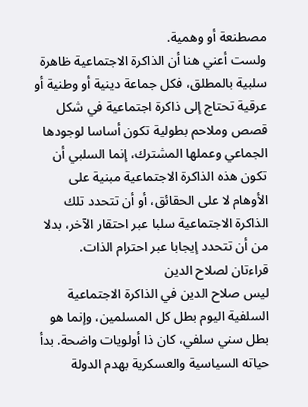مصطنعة أو وهمية.
ولست أعني هنا أن الذاكرة الاجتماعية ظاهرة سلبية بالمطلق، فكل جماعة دينية أو وطنية أو عرقية تحتاج إلى ذاكرة اجتماعية في شكل قصص وملاحم بطولية تكون أساسا لوجودها الجماعي وعملها المشترك، إنما السلبي أن تكون هذه الذاكرة الاجتماعية مبنية على الأوهام لا على الحقائق، أو أن تتحدد تلك الذاكرة الاجتماعية سلبا عبر احتقار الآخر، بدلا من أن تتحدد إيجابا عبر احترام الذات.
قراءتان لصلاح الدين
ليس صلاح الدين في الذاكرة الاجتماعية السلفية اليوم بطل كل المسلمين، وإنما هو بطل سني سلفي، كان ذا أولويات واضحة. بدأ حياته السياسية والعسكرية بهدم الدولة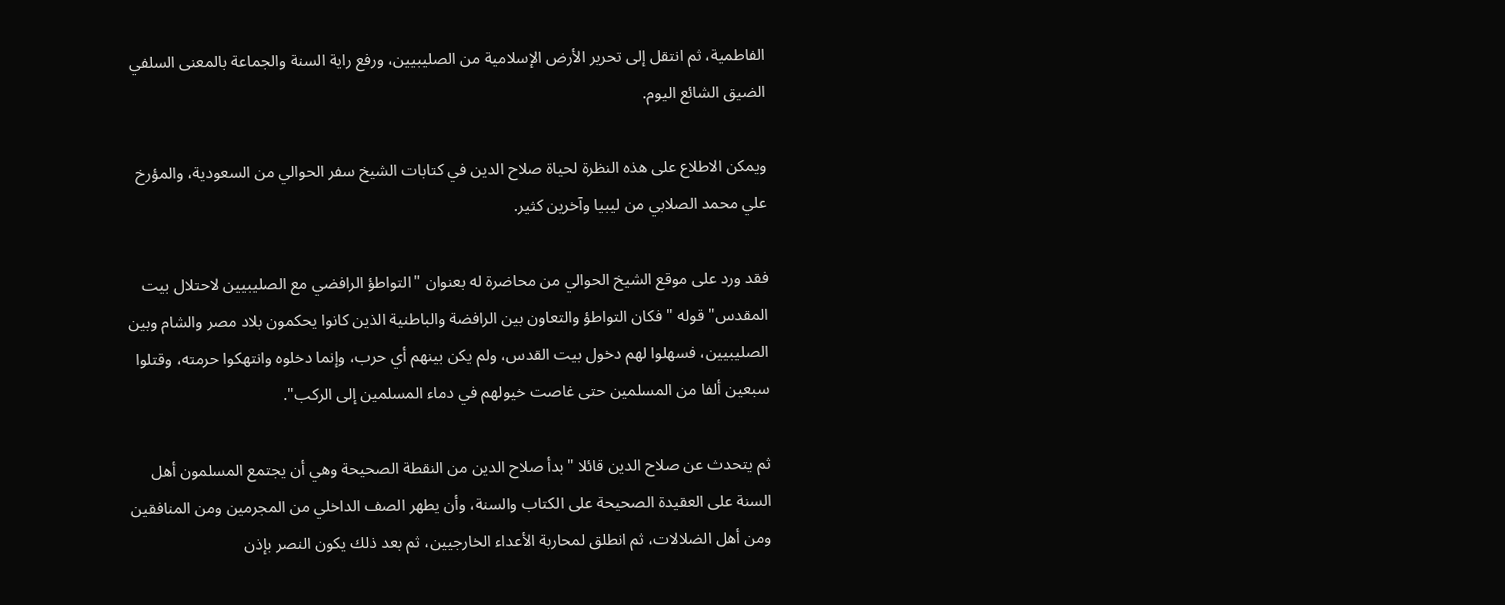الفاطمية، ثم انتقل إلى تحرير الأرض الإسلامية من الصليبيين، ورفع راية السنة والجماعة بالمعنى السلفي الضيق الشائع اليوم.

ويمكن الاطلاع على هذه النظرة لحياة صلاح الدين في كتابات الشيخ سفر الحوالي من السعودية، والمؤرخ علي محمد الصلابي من ليبيا وآخرين كثير.

فقد ورد على موقع الشيخ الحوالي من محاضرة له بعنوان "التواطؤ الرافضي مع الصليبيين لاحتلال بيت المقدس" قوله "فكان التواطؤ والتعاون بين الرافضة والباطنية الذين كانوا يحكمون بلاد مصر والشام وبين الصليبيين، فسهلوا لهم دخول بيت القدس، ولم يكن بينهم أي حرب، وإنما دخلوه وانتهكوا حرمته، وقتلوا سبعين ألفا من المسلمين حتى غاصت خيولهم في دماء المسلمين إلى الركب".

ثم يتحدث عن صلاح الدين قائلا "بدأ صلاح الدين من النقطة الصحيحة وهي أن يجتمع المسلمون أهل السنة على العقيدة الصحيحة على الكتاب والسنة، وأن يطهر الصف الداخلي من المجرمين ومن المنافقين ومن أهل الضلالات، ثم انطلق لمحاربة الأعداء الخارجيين، ثم بعد ذلك يكون النصر بإذن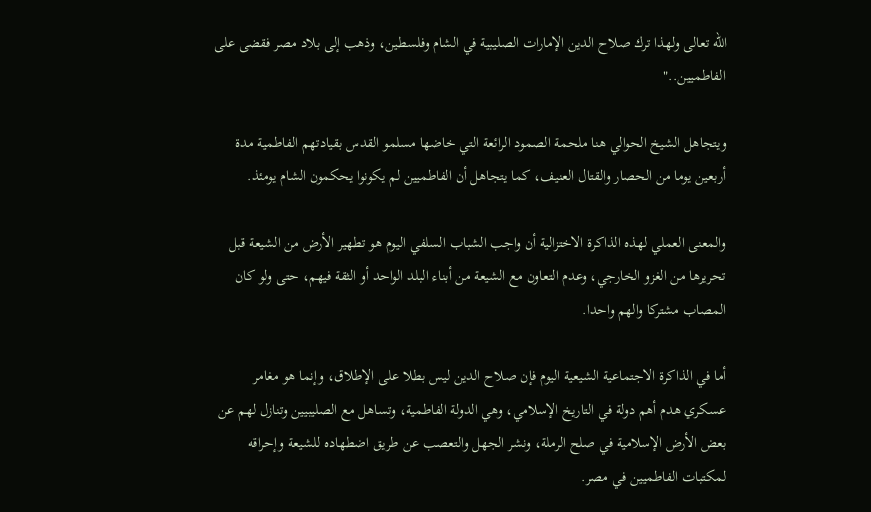الله تعالى ولهذا ترك صلاح الدين الإمارات الصليبية في الشام وفلسطين، وذهب إلى بلاد مصر فقضى على الفاطميين.."

ويتجاهل الشيخ الحوالي هنا ملحمة الصمود الرائعة التي خاضها مسلمو القدس بقيادتهم الفاطمية مدة أربعين يوما من الحصار والقتال العنيف، كما يتجاهل أن الفاطميين لم يكونوا يحكمون الشام يومئذ.

والمعنى العملي لهذه الذاكرة الاختزالية أن واجب الشباب السلفي اليوم هو تطهير الأرض من الشيعة قبل تحريرها من الغزو الخارجي، وعدم التعاون مع الشيعة من أبناء البلد الواحد أو الثقة فيهم، حتى ولو كان المصاب مشتركا والهم واحدا.

أما في الذاكرة الاجتماعية الشيعية اليوم فإن صلاح الدين ليس بطلا على الإطلاق، وإنما هو مغامر عسكري هدم أهم دولة في التاريخ الإسلامي، وهي الدولة الفاطمية، وتساهل مع الصليبيين وتنازل لهم عن بعض الأرض الإسلامية في صلح الرملة، ونشر الجهل والتعصب عن طريق اضطهاده للشيعة وإحراقه لمكتبات الفاطميين في مصر.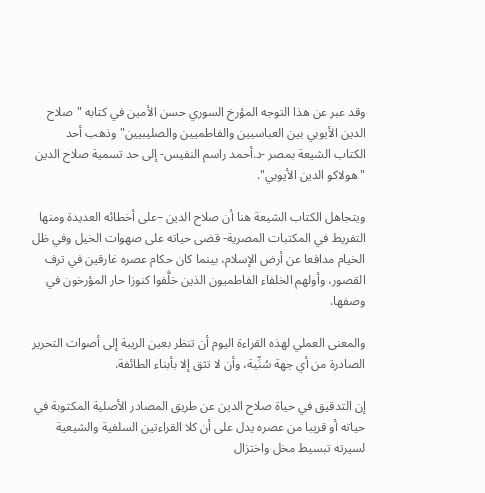وقد عبر عن هذا التوجه المؤرخ السوري حسن الأمين في كتابه "صلاح الدين الأيوبي بين العباسيين والفاطميين والصليبيين" وذهب أحد الكتاب الشيعة بمصر -د.أحمد راسم النفيس- إلى حد تسمية صلاح الدين "هولاكو الدين الأيوبي".

ويتجاهل الكتاب الشيعة هنا أن صلاح الدين –على أخطائه العديدة ومنها التفريط في المكتبات المصرية- قضى حياته على صهوات الخيل وفي ظل الخيام مدافعا عن أرض الإسلام، بينما كان حكام عصره غارقين في ترف القصور، وأولهم الخلفاء الفاطميون الذين خلَّفوا كنوزا حار المؤرخون في وصفها.

والمعنى العملي لهذه القراءة اليوم أن تنظر بعين الريبة إلى أصوات التحرير الصادرة من أي جهة سُنِّية، وأن لا تثق إلا بأبناء الطائفة.

إن التدقيق في حياة صلاح الدين عن طريق المصادر الأصلية المكتوبة في حياته أو قريبا من عصره يدل على أن كلا القراءتين السلفية والشيعية لسيرته تبسيط مخل واختزال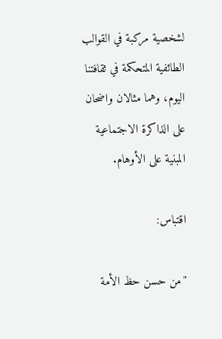لشخصية مركبة في القوالب الطائفية المتحكمة في ثقافتنا اليوم، وهما مثالان واضحان على الذاكرة الاجتماعية المبنية على الأوهام.

اقتباس:

"من حسن حظ الأمة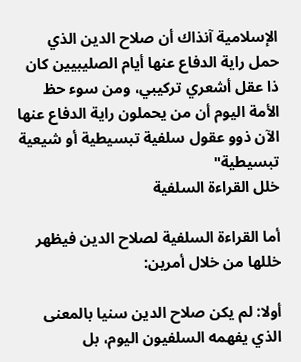الإسلامية آنذاك أن صلاح الدين الذي حمل راية الدفاع عنها أيام الصليبيين كان ذا عقل أشعري تركيبي، ومن سوء حظ الأمة اليوم أن من يحملون راية الدفاع عنها الآن ذوو عقول سلفية تبسيطية أو شيعية تبسيطية"
خلل القراءة السلفية

أما القراءة السلفية لصلاح الدين فيظهر خللها من خلال أمرين:

أولا: لم يكن صلاح الدين سنيا بالمعنى الذي يفهمه السلفيون اليوم، بل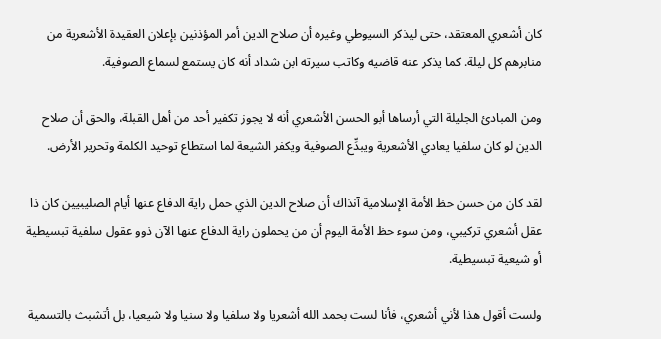كان أشعري المعتقد، حتى ليذكر السيوطي وغيره أن صلاح الدين أمر المؤذنين بإعلان العقيدة الأشعرية من منابرهم كل ليلة. كما يذكر عنه قاضيه وكاتب سيرته ابن شداد أنه كان يستمع لسماع الصوفية.

ومن المبادئ الجليلة التي أرساها أبو الحسن الأشعري أنه لا يجوز تكفير أحد من أهل القبلة، والحق أن صلاح الدين لو كان سلفيا يعادي الأشعرية ويبدِّع الصوفية ويكفر الشيعة لما استطاع توحيد الكلمة وتحرير الأرض.

لقد كان من حسن حظ الأمة الإسلامية آنذاك أن صلاح الدين الذي حمل راية الدفاع عنها أيام الصليبيين كان ذا عقل أشعري تركيبي، ومن سوء حظ الأمة اليوم أن من يحملون راية الدفاع عنها الآن ذوو عقول سلفية تبسيطية أو شيعية تبسيطية.

ولست أقول هذا لأني أشعري، فأنا لست بحمد الله أشعريا ولا سلفيا ولا سنيا ولا شيعيا، بل أتشبث بالتسمية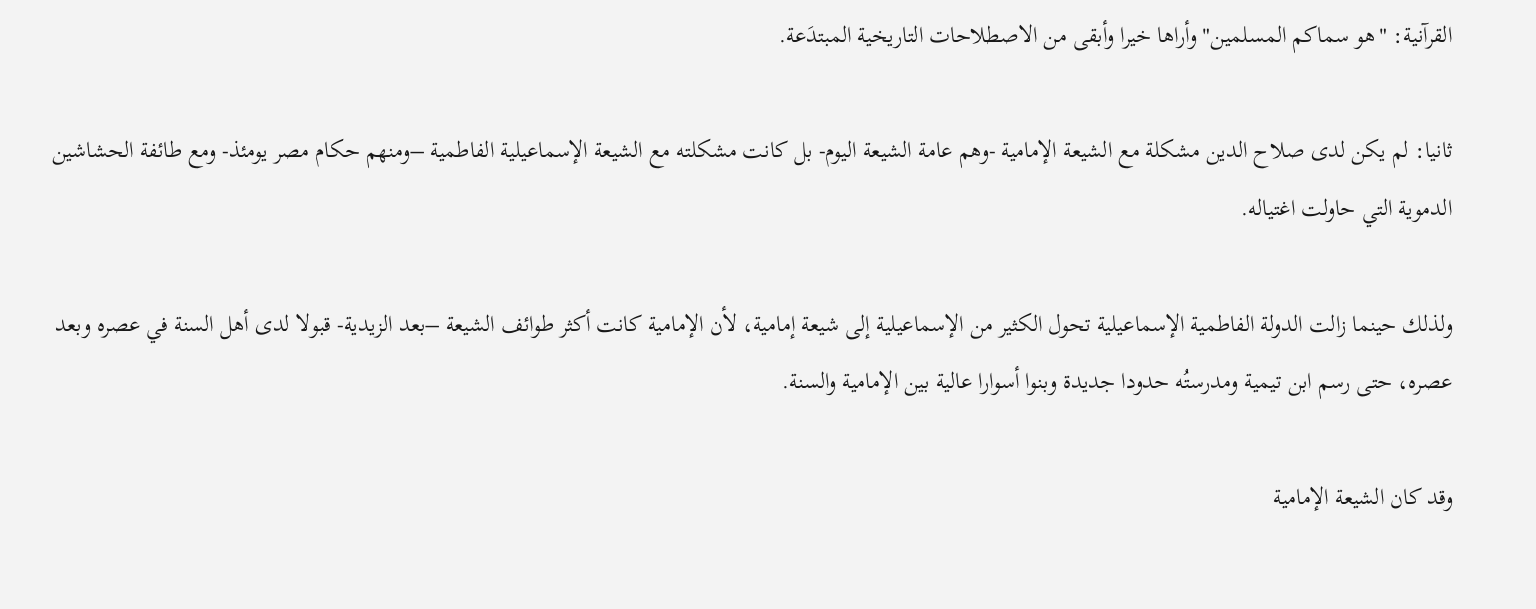القرآنية: "هو سماكم المسلمين" وأراها خيرا وأبقى من الاصطلاحات التاريخية المبتدَعة.

ثانيا: لم يكن لدى صلاح الدين مشكلة مع الشيعة الإمامية -وهم عامة الشيعة اليوم- بل كانت مشكلته مع الشيعة الإسماعيلية الفاطمية –ومنهم حكام مصر يومئذ- ومع طائفة الحشاشين الدموية التي حاولت اغتياله.

ولذلك حينما زالت الدولة الفاطمية الإسماعيلية تحول الكثير من الإسماعيلية إلى شيعة إمامية، لأن الإمامية كانت أكثر طوائف الشيعة –بعد الزيدية- قبولا لدى أهل السنة في عصره وبعد عصره، حتى رسم ابن تيمية ومدرستُه حدودا جديدة وبنوا أسوارا عالية بين الإمامية والسنة.

وقد كان الشيعة الإمامية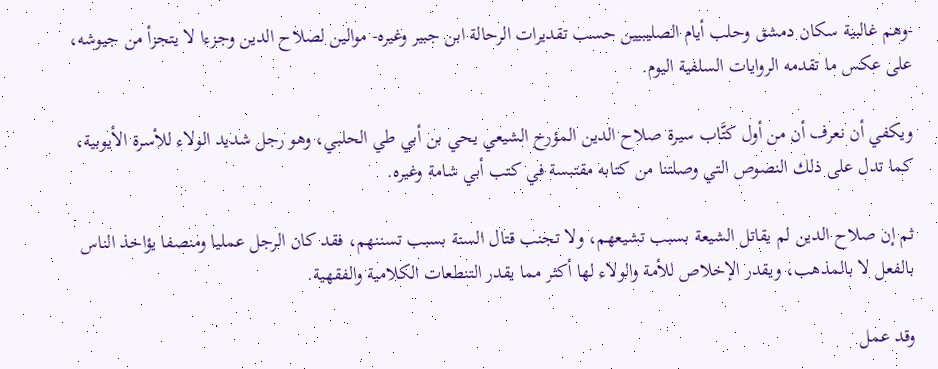-وهم غالبية سكان دمشق وحلب أيام الصليبيين حسب تقديرات الرحالة ابن جبير وغيره- موالين لصلاح الدين وجزءا لا يتجزأ من جيوشه، على عكس ما تقدمه الروايات السلفية اليوم.

ويكفي أن نعرف أن من أول كتَّاب سيرة صلاح الدين المؤرخ الشيعي يحي بن أبي طي الحلبي، وهو رجل شديد الولاء للأسرة الأيوبية، كما تدل على ذلك النصوص التي وصلتنا من كتابه مقتبسة في كتب أبي شامة وغيره.

ثم إن صلاح الدين لم يقاتل الشيعة بسبب تشيعهم، ولا تجنب قتال السنة بسبب تسننهم، فقد كان الرجل عمليا ومنصفا يؤاخذ الناس بالفعل لا بالمذهب، ويقدر الإخلاص للأمة والولاء لها أكثر مما يقدر التنطعات الكلامية والفقهية.

وقد عمل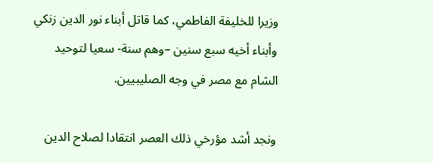وزيرا للخليفة الفاطمي، كما قاتل أبناء نور الدين زنكي وأبناء أخيه سبع سنين –وهم سنة- سعيا لتوحيد الشام مع مصر في وجه الصليبيين.

ونجد أشد مؤرخي ذلك العصر انتقادا لصلاح الدين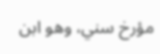مؤرخ سني، وهو ابن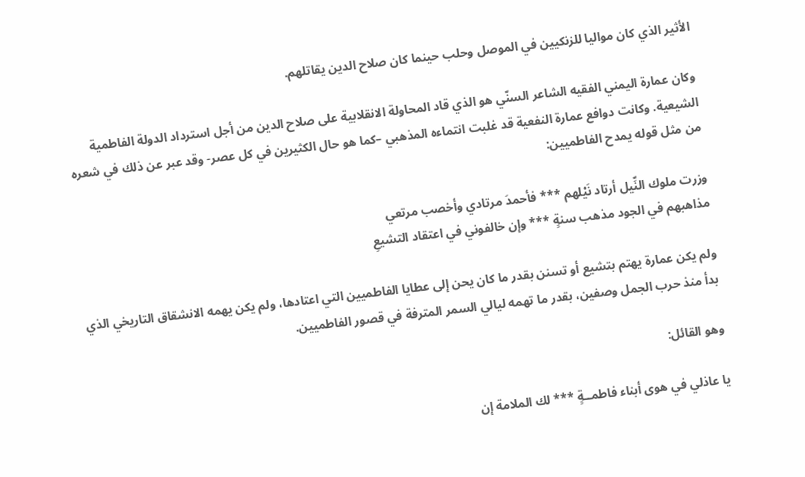الأثير الذي كان مواليا للزنكيين في الموصل وحلب حينما كان صلاح الدين يقاتلهم.

وكان عمارة اليمني الفقيه الشاعر السنّي هو الذي قاد المحاولة الانقلابية على صلاح الدين من أجل استرداد الدولة الفاطمية الشيعية. وكانت دوافع عمارة النفعية قد غلبت انتماءه المذهبي –كما هو حال الكثيرين في كل عصر- وقد عبر عن ذلك في شعره من مثل قوله يمدح الفاطميين:

وزرت ملوك النِّيل أرتاد نَيْلهم *** فأحمدَ مرتادي وأخصب مرتعي
مذاهبهم في الجود مذهب سنةٍ *** وإن خالفوني في اعتقاد التشيعِ

ولم يكن عمارة يهتم بتشيع أو تسنن بقدر ما كان يحن إلى عطايا الفاطميين التي اعتادها، ولم يكن يهمه الانشقاق التاريخي الذي بدأ منذ حرب الجمل وصفين، بقدر ما تهمه ليالي السمر المترفة في قصور الفاطميين.

وهو القائل:

يا عاذلي في هوى أبناء فاطمــةٍ *** لك الملامة إن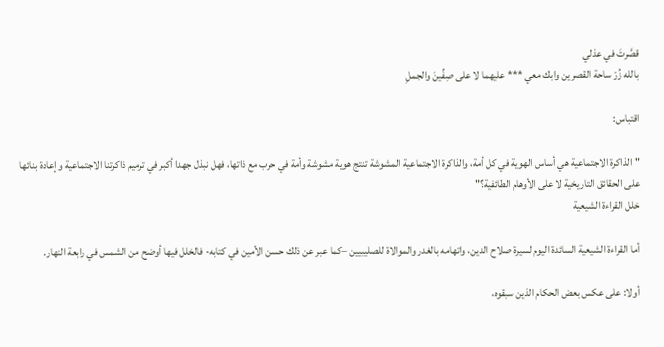قصَّرتَ في عذلي
بالله زُرْ ساحة القصرين وابك معي *** عليهما لا على صِفِّينَ والجملِ

اقتباس:

"الذاكرة الاجتماعية هي أساس الهوية في كل أمة، والذاكرة الاجتماعية المشوشة تنتج هوية مشوشة وأمة في حرب مع ذاتها، فهل نبذل جهدا أكبر في ترميم ذاكرتنا الاجتماعية وإعادة بنائها على الحقائق التاريخية لا على الأوهام الطائفية؟"
خلل القراءة الشيعية

أما القراءة الشيعية السائدة اليوم لسيرة صلاح الدين، واتهامه بالغدر والموالاة للصليبيين –كما عبر عن ذلك حسن الأمين في كتابه- فالخلل فيها أوضح من الشمس في رابعة النهار.

أولا: على عكس بعض الحكام الذين سبقوه،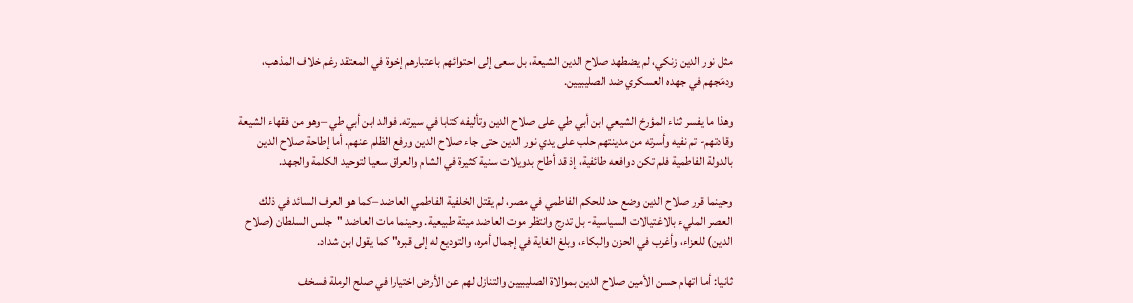مثل نور الدين زنكي، لم يضطهد صلاح الدين الشيعة، بل سعى إلى احتوائهم باعتبارهم إخوة في المعتقد رغم خلاف المذهب، ودمَجهم في جهده العسكري ضد الصليبيين.

وهذا ما يفسر ثناء المؤرخ الشيعي ابن أبي طي على صلاح الدين وتأليفه كتابا في سيرته. فوالد ابن أبي طي –وهو من فقهاء الشيعة وقادتهم- تم نفيه وأسرته من مدينتهم حلب على يدي نور الدين حتى جاء صلاح الدين ورفع الظلم عنهم. أما إطاحة صلاح الدين بالدولة الفاطمية فلم تكن دوافعه طائفية، إذ قد أطاح بدويلات سنية كثيرة في الشام والعراق سعيا لتوحيد الكلمة والجهد.

وحينما قرر صلاح الدين وضع حد للحكم الفاطمي في مصر، لم يقتل الخلفية الفاطمي العاضد –كما هو العرف السائد في ذلك العصر المليء بالاغتيالات السياسية- بل تدرج وانتظر موت العاضد ميتة طبيعية. وحينما مات العاضد "جلس السلطان (صلاح الدين) للعزاء، وأغرب في الحزن والبكاء، وبلغ الغاية في إجمال أمره، والتوديع له إلى قبره" كما يقول ابن شداد.

ثانيا: أما اتهام حسن الأمين صلاح الدين بموالاة الصليبيين والتنازل لهم عن الأرض اختيارا في صلح الرملة فسخف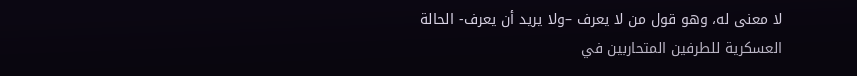لا معنى له، وهو قول من لا يعرف –ولا يريد أن يعرف- الحالة العسكرية للطرفين المتحاربين في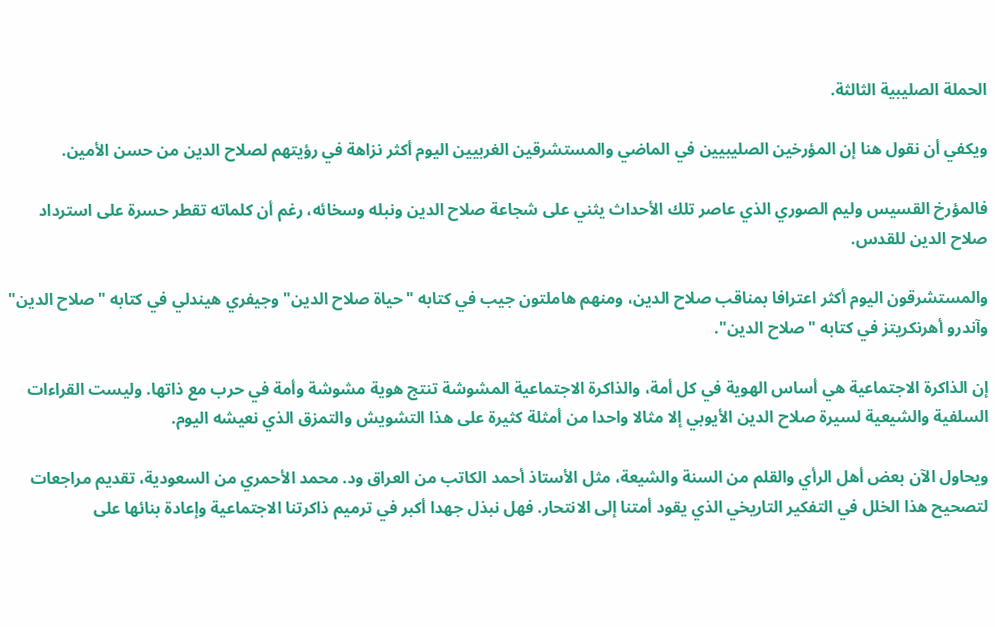الحملة الصليبية الثالثة.

ويكفي أن نقول هنا إن المؤرخين الصليبيين في الماضي والمستشرقين الغربيين اليوم أكثر نزاهة في رؤيتهم لصلاح الدين من حسن الأمين.

فالمؤرخ القسيس وليم الصوري الذي عاصر تلك الأحداث يثني على شجاعة صلاح الدين ونبله وسخائه، رغم أن كلماته تقطر حسرة على استرداد صلاح الدين للقدس.

والمستشرقون اليوم أكثر اعترافا بمناقب صلاح الدين، ومنهم هاملتون جيب في كتابه "حياة صلاح الدين" وجيفري هيندلي في كتابه "صلاح الدين" وآندرو أهرنكريتز في كتابه "صلاح الدين".

إن الذاكرة الاجتماعية هي أساس الهوية في كل أمة، والذاكرة الاجتماعية المشوشة تنتج هوية مشوشة وأمة في حرب مع ذاتها. وليست القراءات السلفية والشيعية لسيرة صلاح الدين الأيوبي إلا مثالا واحدا من أمثلة كثيرة على هذا التشويش والتمزق الذي نعيشه اليوم.

ويحاول الآن بعض أهل الرأي والقلم من السنة والشيعة، مثل الأستاذ أحمد الكاتب من العراق ود. محمد الأحمري من السعودية، تقديم مراجعات لتصحيح هذا الخلل في التفكير التاريخي الذي يقود أمتنا إلى الانتحار. فهل نبذل جهدا أكبر في ترميم ذاكرتنا الاجتماعية وإعادة بنائها على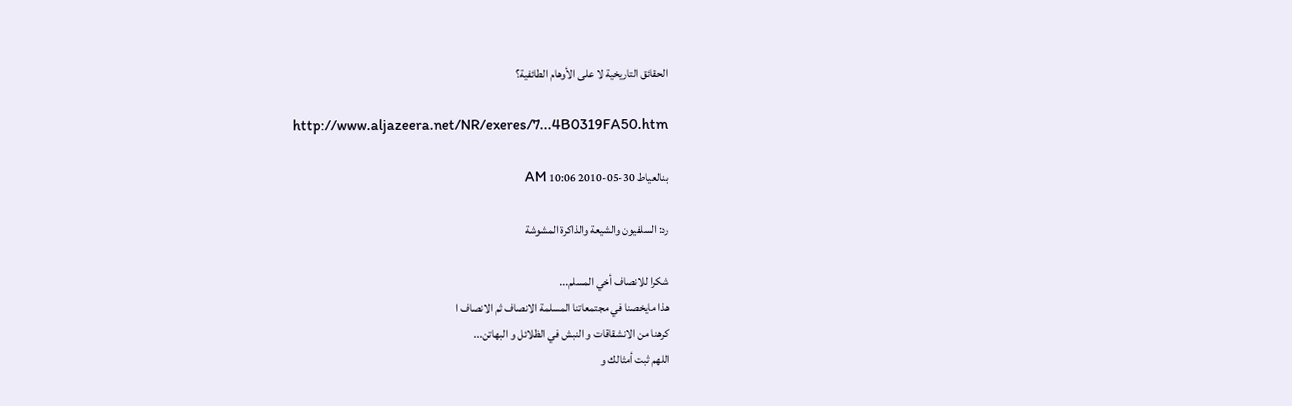الحقائق التاريخية لا على الأوهام الطائفية؟

http://www.aljazeera.net/NR/exeres/7...4B0319FA50.htm

بنالعياط 30-05-2010 10:06 AM

رد: السلفيون والشيعة والذاكرة المشوشة

شكرا للانصاف أخي المسلم...
هذا مايخصنا في مجتمعاتنا المسلمة الانصاف ثم الانصاف ا
كرهنا من الانشقاقات و النبش في الظلائل و البهاتن...
اللهم ثبت أمثالك و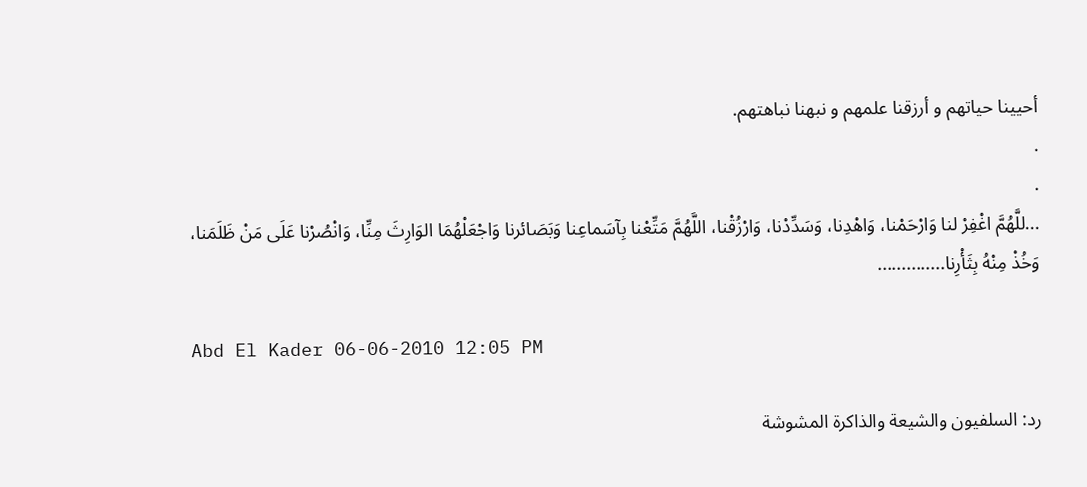أحيينا حياتهم و أرزقنا علمهم و نبهنا نباهتهم.
.
.
...للَّهُمَّ اغْفِرْ لنا وَارْحَمْنا، وَاهْدِنا، وَسَدِّدْنا، وَارْزُقْنا، اللَّهُمَّ مَتِّعْنا بِآسَماعِنا وَبَصَائرنا وَاجْعَلْهُمَا الوَارِثَ مِنِّا، وَانْصُرْنا عَلَى مَنْ ظَلَمَنا، وَخُذْ مِنْهُ بِثَأْرِنا..............

Abd El Kader 06-06-2010 12:05 PM

رد: السلفيون والشيعة والذاكرة المشوشة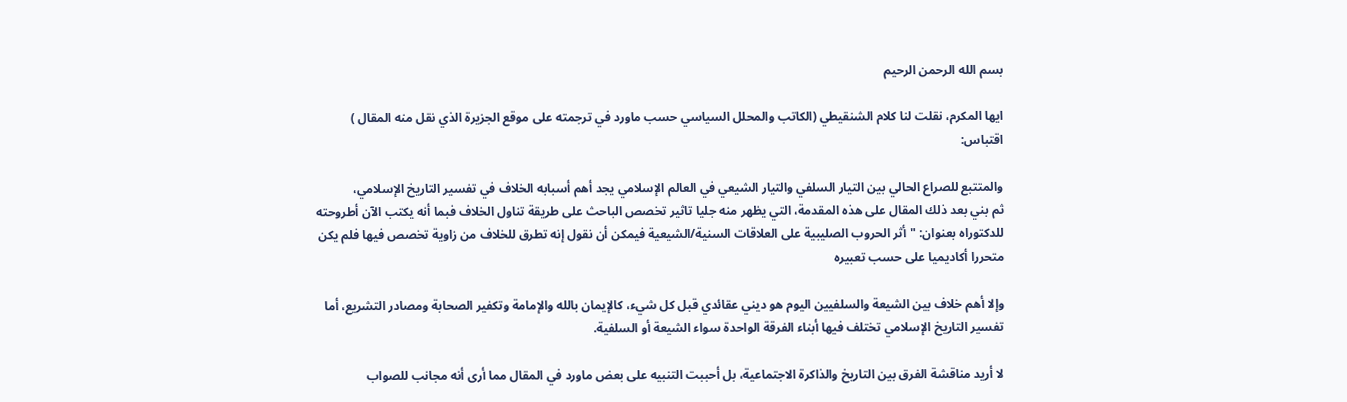بسم الله الرحمن الرحيم

ايها المكرم، نقلت لنا كلام الشنقيطي (الكاتب والمحلل السياسي حسب ماورد في ترجمته على موقع الجزيرة الذي نقل منه المقال )
اقتباس:

والمتتبع للصراع الحالي بين التيار السلفي والتيار الشيعي في العالم الإسلامي يجد أهم أسبابه الخلاف في تفسير التاريخ الإسلامي،
ثم بني بعد ذلك المقال على هذه المقدمة، التي يظهر منه جليا تاثير تخصص الباحث على طريقة تناول الخلاف فبما أنه يكتب الآن أطروحته للدكتوراه بعنوان: "أثر الحروب الصليبية على العلاقات السنية/الشيعية فيمكن أن نقول إنه تطرق للخلاف من زاوية تخصص فيها فلم يكن متحررا أكاديميا على حسب تعبيره

وإلا أهم خلاف بين الشيعة والسلفيين اليوم هو ديني عقائدي قبل كل شيء، كالإيمان بالله والإمامة وتكفير الصحابة ومصادر التشريع، أما تفسير التاريخ الإسلامي تختلف فيها أبناء الفرقة الواحدة سواء الشيعة أو السلفية.

لا أريد مناقشة الفرق بين التاريخ والذاكرة الاجتماعية، بل أحببت التنبيه على بعض ماورد في المقال مما أرى أنه مجانب للصواب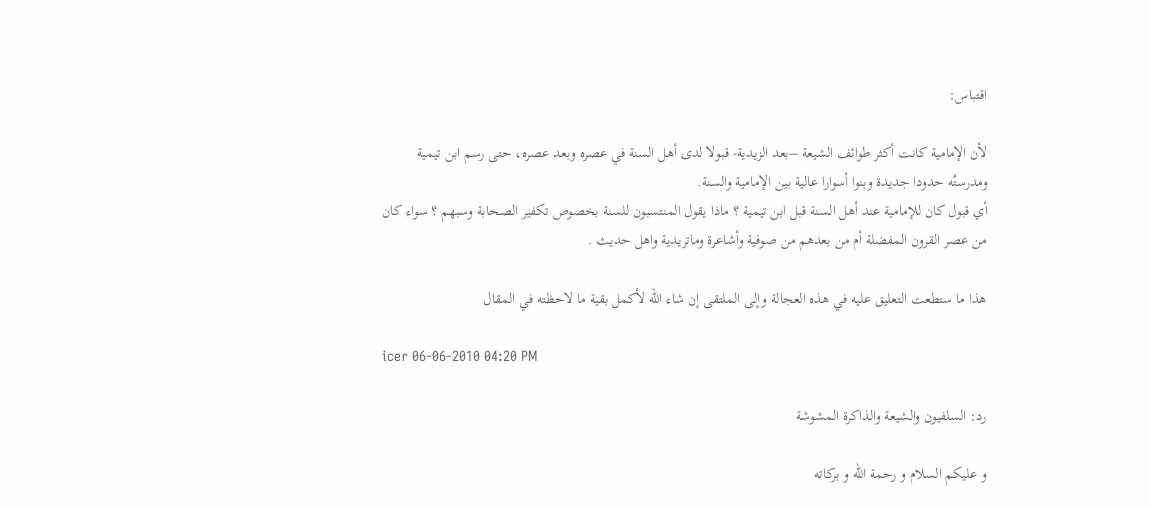اقتباس:

لأن الإمامية كانت أكثر طوائف الشيعة –بعد الزيدية- قبولا لدى أهل السنة في عصره وبعد عصره، حتى رسم ابن تيمية ومدرستُه حدودا جديدة وبنوا أسوارا عالية بين الإمامية والسنة.
أي قبول كان للإمامية عند أهل السنة قبل ابن تيمية ؟ ماذا يقول المنتسبون للسنة بخصوص تكفير الصحابة وسبهم ؟ سواء كان من عصر القرون المفضلة أم من بعدهم من صوفية وأشاعرة وماتريدية واهل حديث .

هذا ما ستطعت التعليق عليه في هذه العجالة وإلى الملتقى إن شاء الله لأكمل بقية ما لاحظته في المقال

icer 06-06-2010 04:20 PM

رد: السلفيون والشيعة والذاكرة المشوشة

و عليكم السلام و رحمة الله و بركاته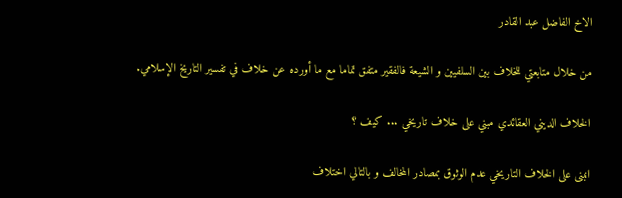الاخ الفاضل عبد القادر

من خلال متابعتي للخلاف بين السلفيين و الشيعة فالفقير متفق تماما مع ما أورده عن خلاف في تفسير التاريخ الإسلامي.

الخلاف الديني العقائدي مبني على خلاف تاريخي ... كيف ؟

انبنى على الخلاف التاريخي عدم الوثوق بمصادر المخالف و بالتالي اختلاف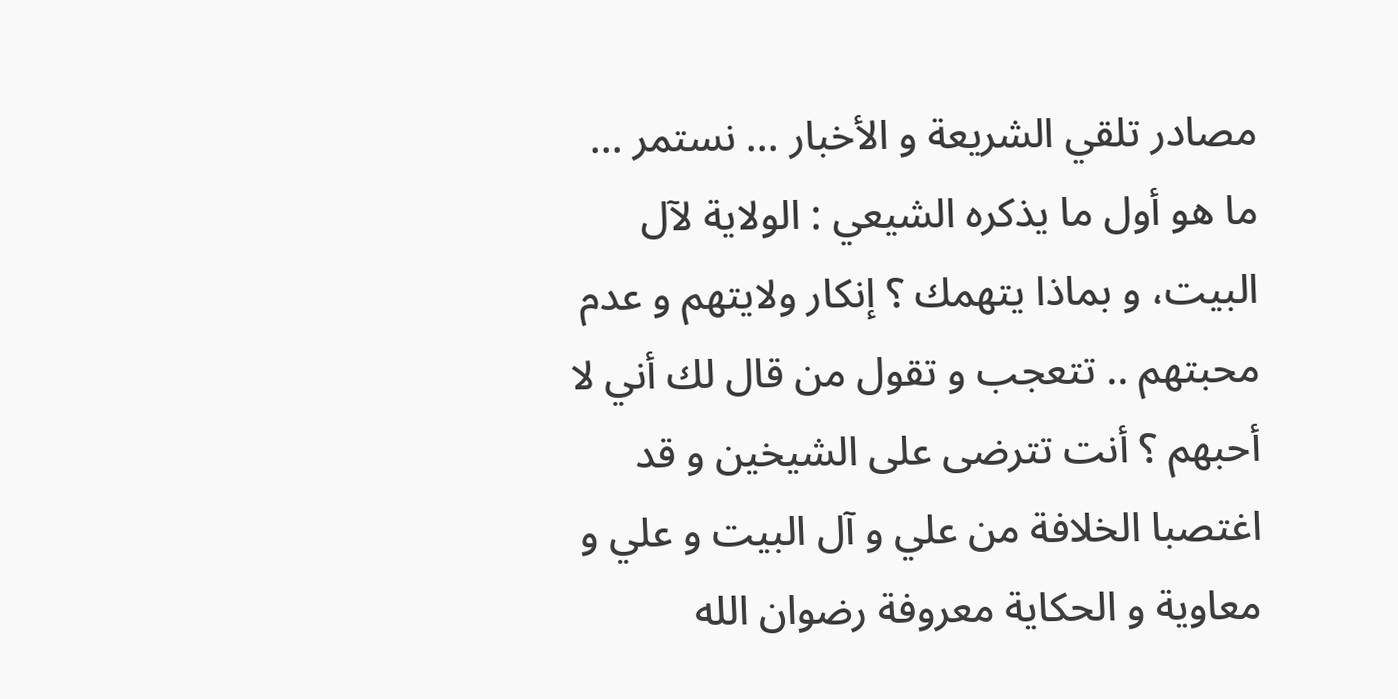مصادر تلقي الشريعة و الأخبار ... نستمر ... ما هو أول ما يذكره الشيعي : الولاية لآل البيت، و بماذا يتهمك ؟ إنكار ولايتهم و عدم محبتهم .. تتعجب و تقول من قال لك أني لا أحبهم ؟ أنت تترضى على الشيخين و قد اغتصبا الخلافة من علي و آل البيت و علي و معاوية و الحكاية معروفة رضوان الله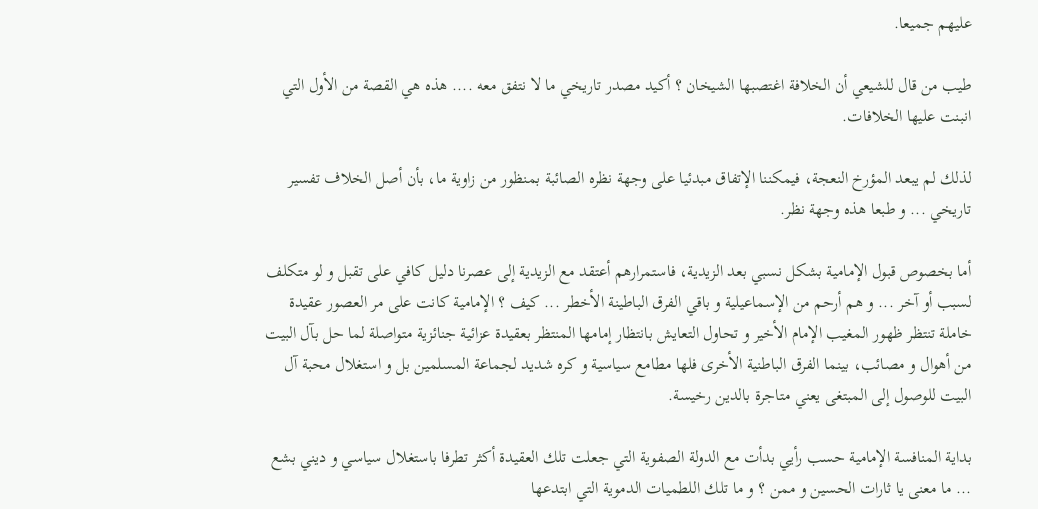عليهم جميعا.

طيب من قال للشيعي أن الخلافة اغتصبها الشيخان ؟ أكيد مصدر تاريخي ما لا نتفق معه .... هذه هي القصة من الأول التي انبنت عليها الخلافات.

لذلك لم يبعد المؤرخ النعجة، فيمكننا الإتفاق مبدئيا على وجهة نظره الصائبة بمنظور من زاوية ما، بأن أصل الخلاف تفسير تاريخي ... و طبعا هذه وجهة نظر.

أما بخصوص قبول الإمامية بشكل نسبي بعد الزيدية، فاستمرارهم أعتقد مع الزيدية إلى عصرنا دليل كافي على تقبل و لو متكلف لسبب أو آخر ... و هم أرحم من الإسماعيلية و باقي الفرق الباطينة الأخطر ... كيف ؟ الإمامية كانت على مر العصور عقيدة خاملة تنتظر ظهور المغيب الإمام الأخير و تحاول التعايش بانتظار إمامها المنتظر بعقيدة عزائية جنائزية متواصلة لما حل بآل البيت من أهوال و مصائب، بينما الفرق الباطنية الأخرى فلها مطامع سياسية و كره شديد لجماعة المسلمين بل و استغلال محبة آل البيت للوصول إلى المبتغى يعني متاجرة بالدين رخيسة.

بداية المنافسة الإمامية حسب رأيي بدأت مع الدولة الصفوية التي جعلت تلك العقيدة أكثر تطرفا باستغلال سياسي و ديني بشع ... ما معنى يا ثارات الحسين و ممن ؟ و ما تلك اللطميات الدموية التي ابتدعها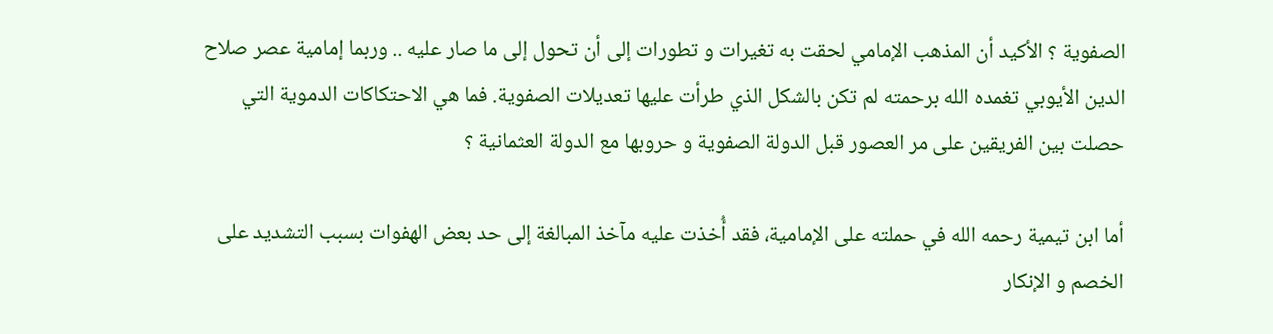الصفوية ؟ الأكيد أن المذهب الإمامي لحقت به تغيرات و تطورات إلى أن تحول إلى ما صار عليه .. وربما إمامية عصر صلاح الدين الأيوبي تغمده الله برحمته لم تكن بالشكل الذي طرأت عليها تعديلات الصفوية. فما هي الاحتكاكات الدموية التي حصلت بين الفريقين على مر العصور قبل الدولة الصفوية و حروبها مع الدولة العثمانية ؟

أما ابن تيمية رحمه الله في حملته على الإمامية، فقد أُخذت عليه مآخذ المبالغة إلى حد بعض الهفوات بسبب التشديد على الخصم و الإنكار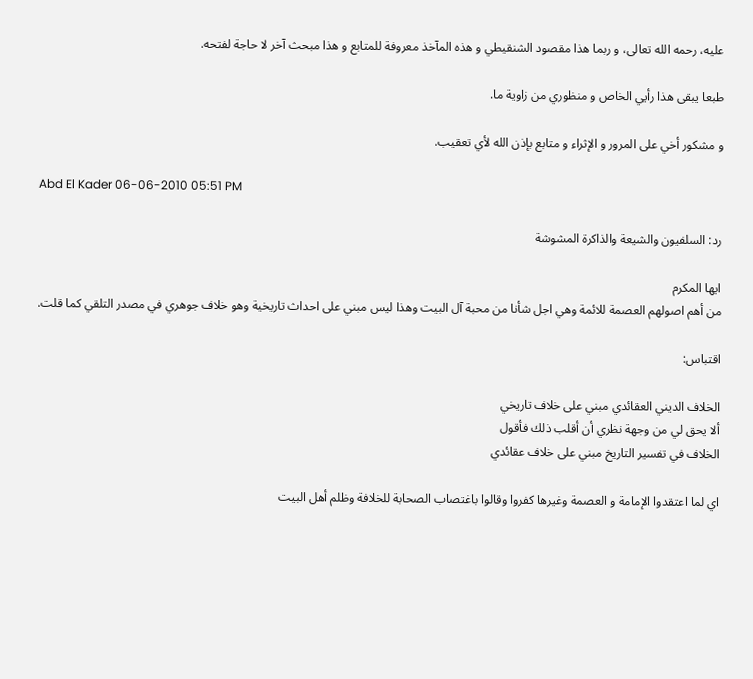عليه، رحمه الله تعالى، و ربما هذا مقصود الشنقيطي و هذه المآخذ معروفة للمتابع و هذا مبحث آخر لا حاجة لفتحه.

طبعا يبقى هذا رأيي الخاص و منظوري من زاوية ما.

و مشكور أخي على المرور و الإثراء و متابع بإذن الله لأي تعقيب.

Abd El Kader 06-06-2010 05:51 PM

رد: السلفيون والشيعة والذاكرة المشوشة

ايها المكرم
من أهم اصولهم العصمة للائمة وهي اجل شأنا من محبة آل البيت وهذا ليس مبني على احداث تاريخية وهو خلاف جوهري في مصدر التلقي كما قلت.

اقتباس:

الخلاف الديني العقائدي مبني على خلاف تاريخي
ألا يحق لي من وجهة نظري أن أقلب ذلك فأقول
الخلاف في تفسير التاريخ مبني على خلاف عقائدي

اي لما اعتقدوا الإمامة و العصمة وغيرها كفروا وقالوا باغتصاب الصحابة للخلافة وظلم أهل البيت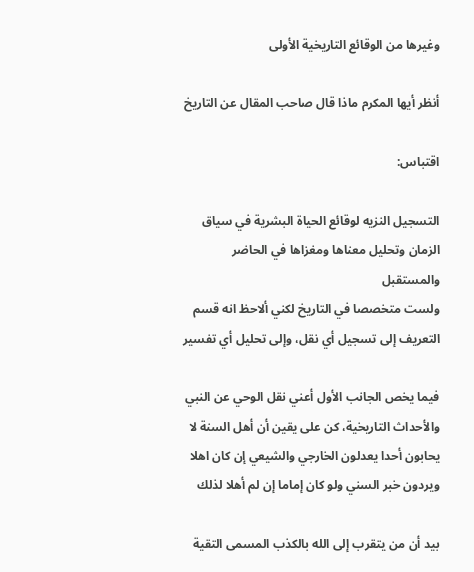وغيرها من الوقائع التاريخية الأولى

أنظر أيها المكرم ماذا قال صاحب المقال عن التاريخ

اقتباس:

التسجيل النزيه لوقائع الحياة البشرية في سياق الزمان وتحليل معناها ومغزاها في الحاضر والمستقبل
ولست متخصصا في التاريخ لكني ألاحظ انه قسم التعريف إلى تسجيل أي نقل، وإلى تحليل أي تفسير

فيما يخص الجانب الأول أعني نقل الوحي عن النبي والأحداث التاريخية، كن على يقين أن أهل السنة لا يحابون أحدا يعدلون الخارجي والشيعي إن كان اهلا ويردون خبر السني ولو كان إماما إن لم أهلا لذلك

بيد أن من يتقرب إلى الله بالكذب المسمى التقية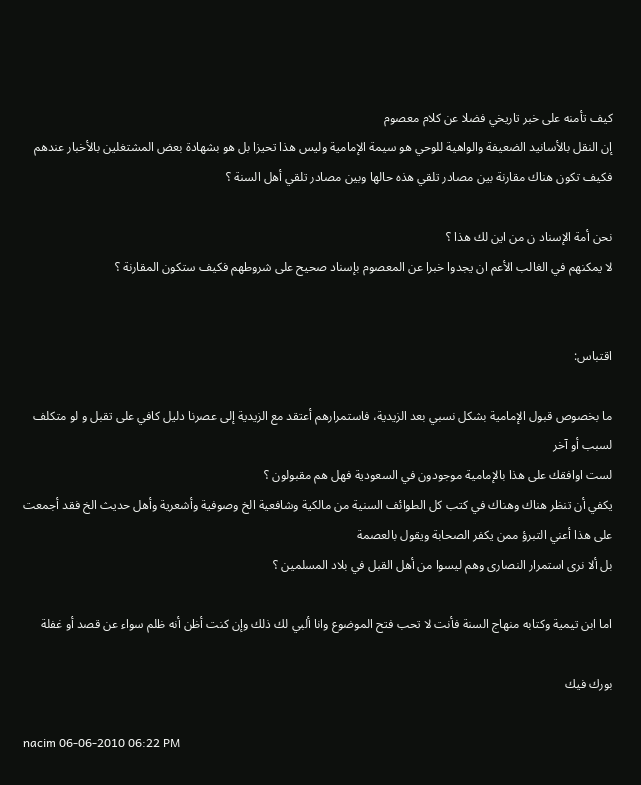كيف تأمنه على خبر تاريخي فضلا عن كلام معصوم
إن النقل بالأسانيد الضعيفة والواهية للوحي هو سيمة الإمامية وليس هذا تحيزا بل هو بشهادة بعض المشتغلين بالأخبار عندهم
فكيف تكون هناك مقارنة بين مصادر تلقي هذه حالها وبين مصادر تلقي أهل السنة ؟

نحن أمة الإسناد ن من اين لك هذا ؟
لا يمكنهم في الغالب الأعم ان يجدوا خبرا عن المعصوم بإسناد صحيح على شروطهم فكيف ستكون المقارنة ؟


اقتباس:

ما بخصوص قبول الإمامية بشكل نسبي بعد الزيدية، فاستمرارهم أعتقد مع الزيدية إلى عصرنا دليل كافي على تقبل و لو متكلف لسبب أو آخر
لست اوافقك على هذا بالإمامية موجودون في السعودية فهل هم مقبولون ؟
يكفي أن تنظر هناك وهناك في كتب كل الطوائف السنية من مالكية وشافعية الخ وصوفية وأشعرية وأهل حديث الخ فقد أجمعت على هذا أعني التبرؤ ممن يكفر الصحابة ويقول بالعصمة
بل ألا نرى استمرار النصارى وهم ليسوا من أهل القبل في بلاد المسلمين ؟

اما ابن تيمية وكتابه منهاج السنة فأنت لا تحب فتح الموضوع وانا ألبي لك ذلك وإن كنت أظن أنه ظلم سواء عن قصد أو غفلة

بورك فيك

nacim 06-06-2010 06:22 PM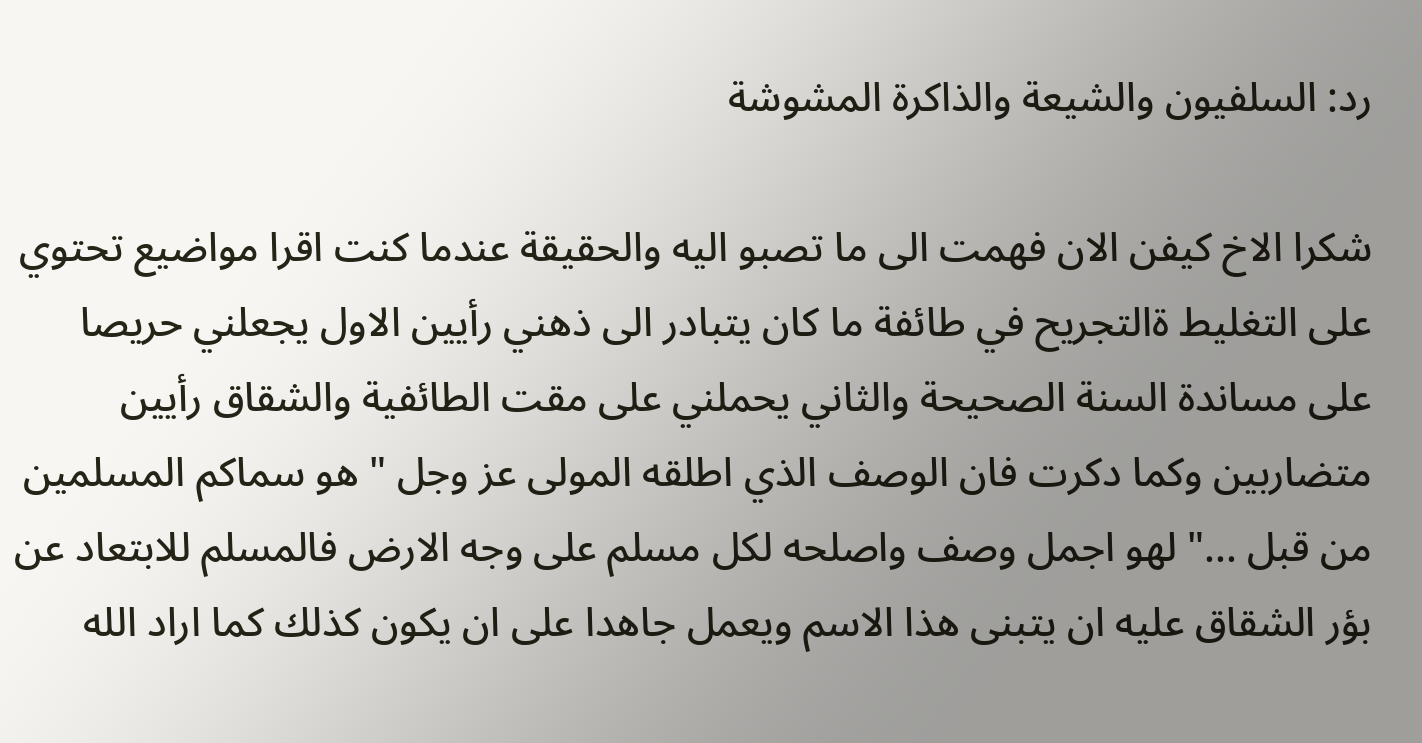رد: السلفيون والشيعة والذاكرة المشوشة

شكرا الاخ كيفن الان فهمت الى ما تصبو اليه والحقيقة عندما كنت اقرا مواضيع تحتوي على التغليط ةالتجريح في طائفة ما كان يتبادر الى ذهني رأيين الاول يجعلني حريصا على مساندة السنة الصحيحة والثاني يحملني على مقت الطائفية والشقاق رأيين متضاربين وكما دكرت فان الوصف الذي اطلقه المولى عز وجل " هو سماكم المسلمين من قبل ..." لهو اجمل وصف واصلحه لكل مسلم على وجه الارض فالمسلم للابتعاد عن بؤر الشقاق عليه ان يتبنى هذا الاسم ويعمل جاهدا على ان يكون كذلك كما اراد الله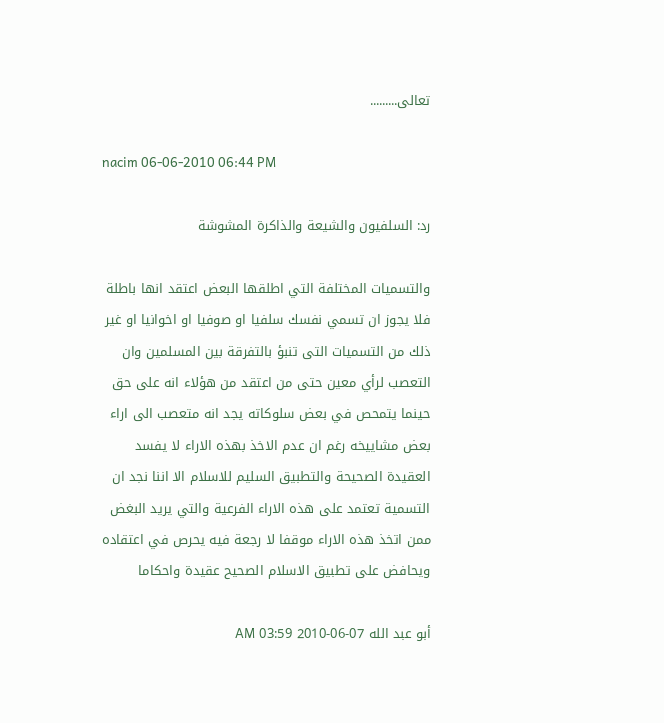تعالى.........

nacim 06-06-2010 06:44 PM

رد: السلفيون والشيعة والذاكرة المشوشة

والتسميات المختلفة التي اطلقها البعض اعتقد انها باطلة فلا يجوز ان تسمي نفسك سلفيا او صوفيا او اخوانيا او غير ذلك من التسميات التى تنبؤ بالتفرقة بين المسلمين وان التعصب لرأي معين حتى من اعتقد من هؤلاء انه على حق حينما يتمحص في بعض سلوكاته يجد انه متعصب الى اراء بعض مشاييخه رغم ان عدم الاخذ بهذه الاراء لا يفسد العقيدة الصحيحة والتطبيق السليم للاسلام الا اننا نجد ان التسمية تعتمد على هذه الاراء الفرعية والتي يريد البغض ممن اتخذ هذه الاراء موقفا لا رجعة فيه يحرص في اعتقاده ويحافض على تطبيق الاسلام الصحيح عقيدة واحكاما

أبو عبد الله 07-06-2010 03:59 AM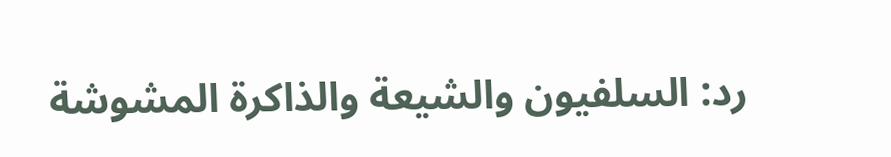رد: السلفيون والشيعة والذاكرة المشوشة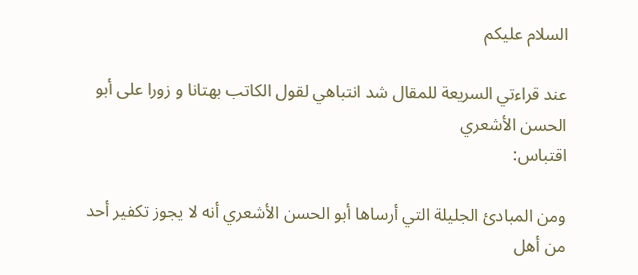السلام عليكم

عند قراءتي السريعة للمقال شد انتباهي لقول الكاتب بهتانا و زورا على أبو الحسن الأشعري
اقتباس:

ومن المبادئ الجليلة التي أرساها أبو الحسن الأشعري أنه لا يجوز تكفير أحد من أهل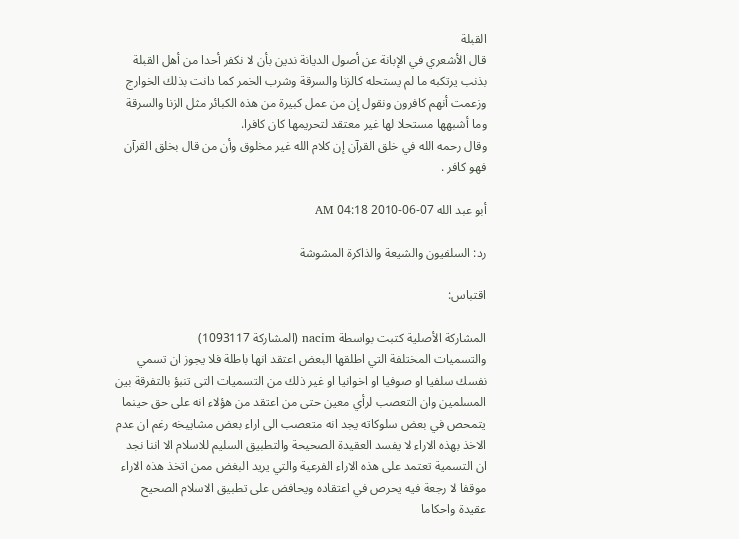القبلة
قال الأشعري في الإبانة عن أصول الديانة ندين بأن لا نكفر أحدا من أهل القبلة بذنب يرتكبه ما لم يستحله كالزنا والسرقة وشرب الخمر كما دانت بذلك الخوارج وزعمت أنهم كافرون ونقول إن من عمل كبيرة من هذه الكبائر مثل الزنا والسرقة وما أشبهها مستحلا لها غير معتقد لتحريمها كان كافرا.
وقال رحمه الله في خلق القرآن إن كلام الله غير مخلوق وأن من قال بخلق القرآن فهو كافر .

أبو عبد الله 07-06-2010 04:18 AM

رد: السلفيون والشيعة والذاكرة المشوشة

اقتباس:

المشاركة الأصلية كتبت بواسطة nacim (المشاركة 1093117)
والتسميات المختلفة التي اطلقها البعض اعتقد انها باطلة فلا يجوز ان تسمي نفسك سلفيا او صوفيا او اخوانيا او غير ذلك من التسميات التى تنبؤ بالتفرقة بين المسلمين وان التعصب لرأي معين حتى من اعتقد من هؤلاء انه على حق حينما يتمحص في بعض سلوكاته يجد انه متعصب الى اراء بعض مشاييخه رغم ان عدم الاخذ بهذه الاراء لا يفسد العقيدة الصحيحة والتطبيق السليم للاسلام الا اننا نجد ان التسمية تعتمد على هذه الاراء الفرعية والتي يريد البغض ممن اتخذ هذه الاراء موقفا لا رجعة فيه يحرص في اعتقاده ويحافض على تطبيق الاسلام الصحيح عقيدة واحكاما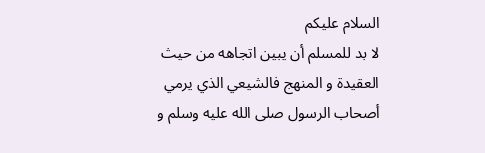السلام عليكم
لا بد للمسلم أن يبين اتجاهه من حيث العقيدة و المنهج فالشيعي الذي يرمي أصحاب الرسول صلى الله عليه وسلم و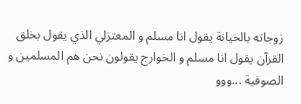زوجاته بالخيانة يقول انا مسلم و المعتزلي الذي يقول بخلق القرآن يقول انا مسلم و الخوارج يقولون نحن هم المسلمين و الصوفية ...ووو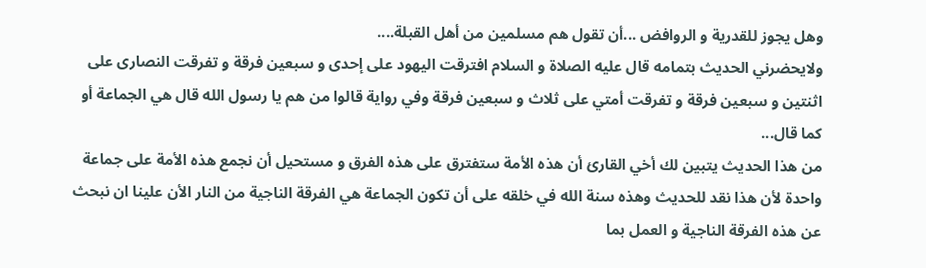وهل يجوز للقدرية و الروافض ...أن تقول هم مسلمين من أهل القبلة....
ولايحضرني الحديث بتمامه قال عليه الصلاة و السلام افترقت اليهود على إحدى و سبعين فرقة و تفرقت النصارى على اثنتين و سبعين فرقة و تفرقت أمتي على ثلاث و سبعين فرقة وفي رواية قالوا من هم يا رسول الله قال هي الجماعة أو كما قال...
من هذا الحديث يتبين لك أخي القارئ أن هذه الأمة ستفترق على هذه الفرق و مستحيل أن نجمع هذه الأمة على جماعة واحدة لأن هذا نقد للحديث وهذه سنة الله في خلقه على أن تكون الجماعة هي الفرقة الناجية من النار الأن علينا ان نبحث عن هذه الفرقة الناجية و العمل بما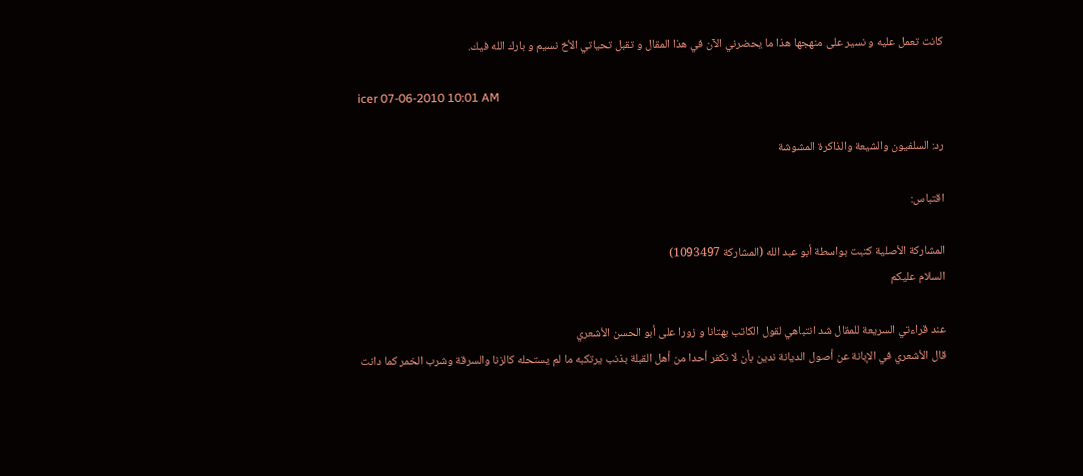كانت تعمل عليه و نسير على منهجها هذا ما يحضرني الآن في هذا المقال و تقبل تحياتي الأخ نسيم و بارك الله فيك.

icer 07-06-2010 10:01 AM

رد: السلفيون والشيعة والذاكرة المشوشة

اقتباس:

المشاركة الأصلية كتبت بواسطة أبو عبد الله (المشاركة 1093497)
السلام عليكم

عند قراءتي السريعة للمقال شد انتباهي لقول الكاتب بهتانا و زورا على أبو الحسن الأشعري
قال الأشعري في الإبانة عن أصول الديانة ندين بأن لا نكفر أحدا من أهل القبلة بذنب يرتكبه ما لم يستحله كالزنا والسرقة وشرب الخمر كما دانت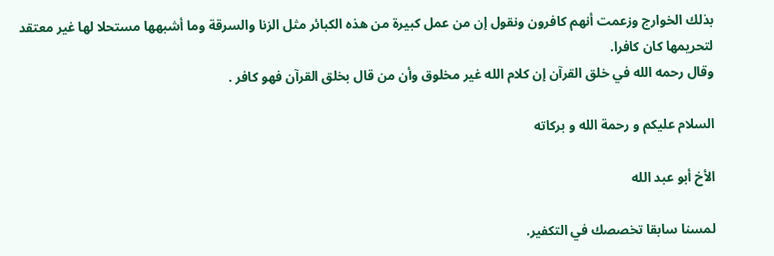بذلك الخوارج وزعمت أنهم كافرون ونقول إن من عمل كبيرة من هذه الكبائر مثل الزنا والسرقة وما أشبهها مستحلا لها غير معتقد لتحريمها كان كافرا.
وقال رحمه الله في خلق القرآن إن كلام الله غير مخلوق وأن من قال بخلق القرآن فهو كافر .

السلام عليكم و رحمة الله و بركاته

الأخ أبو عبد الله

لمسنا سابقا تخصصك في التكفير.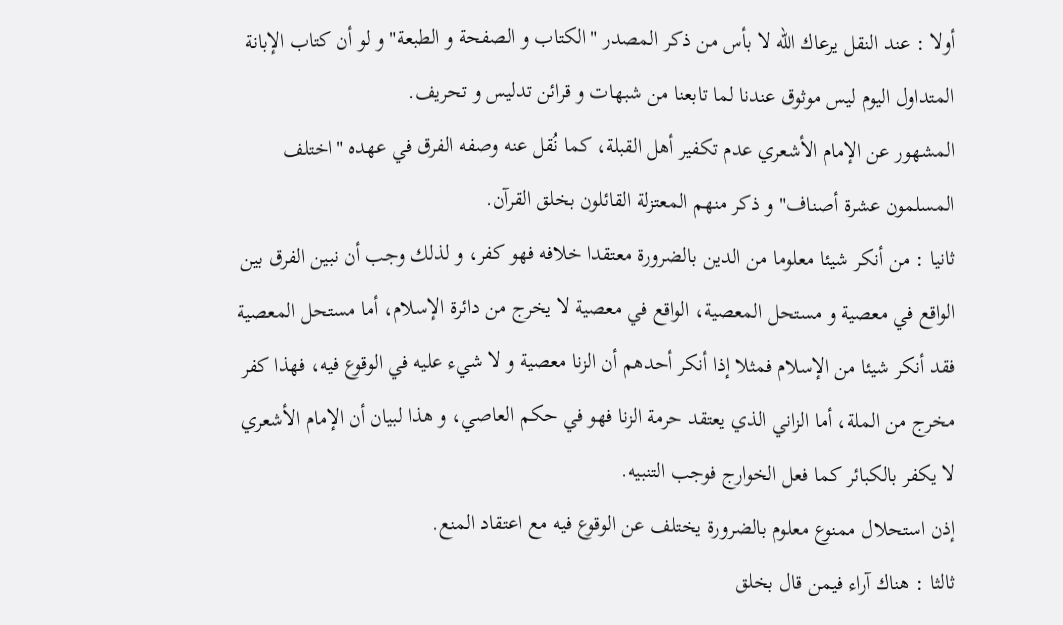أولا : عند النقل يرعاك الله لا بأس من ذكر المصدر "الكتاب و الصفحة و الطبعة" و لو أن كتاب الإبانة المتداول اليوم ليس موثوق عندنا لما تابعنا من شبهات و قرائن تدليس و تحريف.
المشهور عن الإمام الأشعري عدم تكفير أهل القبلة، كما نُقل عنه وصفه الفرق في عهده "اختلف المسلمون عشرة أصناف" و ذكر منهم المعتزلة القائلون بخلق القرآن.
ثانيا : من أنكر شيئا معلوما من الدين بالضرورة معتقدا خلافه فهو كفر، و لذلك وجب أن نبين الفرق بين الواقع في معصية و مستحل المعصية، الواقع في معصية لا يخرج من دائرة الإسلام، أما مستحل المعصية فقد أنكر شيئا من الإسلام فمثلا إذا أنكر أحدهم أن الزنا معصية و لا شيء عليه في الوقوع فيه، فهذا كفر مخرج من الملة، أما الزاني الذي يعتقد حرمة الزنا فهو في حكم العاصي، و هذا لبيان أن الإمام الأشعري لا يكفر بالكبائر كما فعل الخوارج فوجب التنبيه.
إذن استحلال ممنوع معلوم بالضرورة يختلف عن الوقوع فيه مع اعتقاد المنع.
ثالثا : هناك آراء فيمن قال بخلق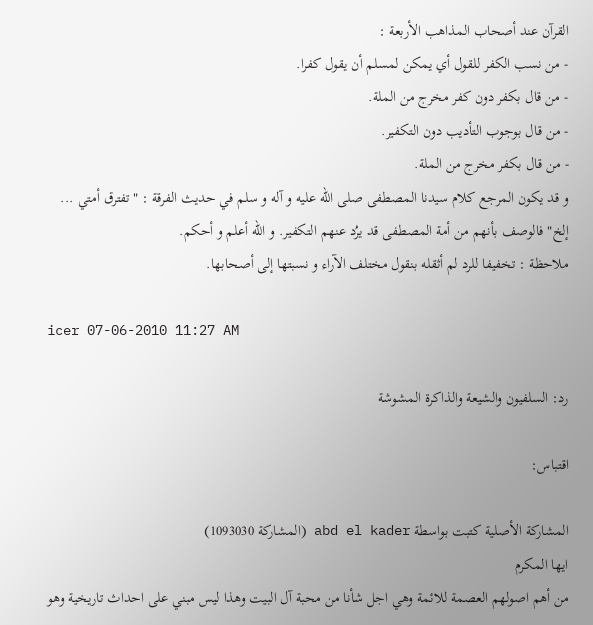القرآن عند أصحاب المذاهب الأربعة :
- من نسب الكفر للقول أي يمكن لمسلم أن يقول كفرا.
- من قال بكفر دون كفر مخرج من الملة.
- من قال بوجوب التأديب دون التكفير.
- من قال بكفر مخرج من الملة.
و قد يكون المرجع كلام سيدنا المصطفى صلى الله عليه و آله و سلم في حديث الفرقة : "تفترق أمتي ... إلخ" فالوصف بأنهم من أمة المصطفى قد يرُد عنهم التكفير. و الله أعلم و أحكم.
ملاحظة : تخفيفا للرد لم أثقله بنقول مختلف الآراء و نسبتها إلى أصحابها.

icer 07-06-2010 11:27 AM

رد: السلفيون والشيعة والذاكرة المشوشة

اقتباس:

المشاركة الأصلية كتبت بواسطة abd el kader (المشاركة 1093030)
ايها المكرم
من أهم اصولهم العصمة للائمة وهي اجل شأنا من محبة آل البيت وهذا ليس مبني على احداث تاريخية وهو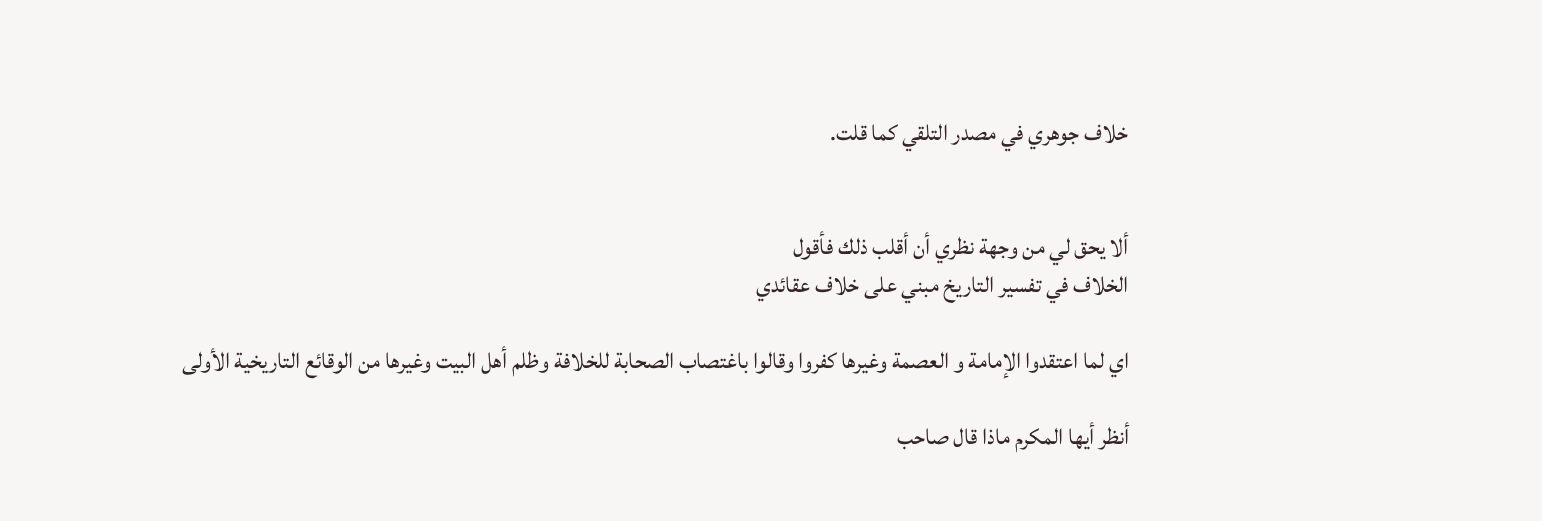خلاف جوهري في مصدر التلقي كما قلت.


ألا يحق لي من وجهة نظري أن أقلب ذلك فأقول
الخلاف في تفسير التاريخ مبني على خلاف عقائدي

اي لما اعتقدوا الإمامة و العصمة وغيرها كفروا وقالوا باغتصاب الصحابة للخلافة وظلم أهل البيت وغيرها من الوقائع التاريخية الأولى

أنظر أيها المكرم ماذا قال صاحب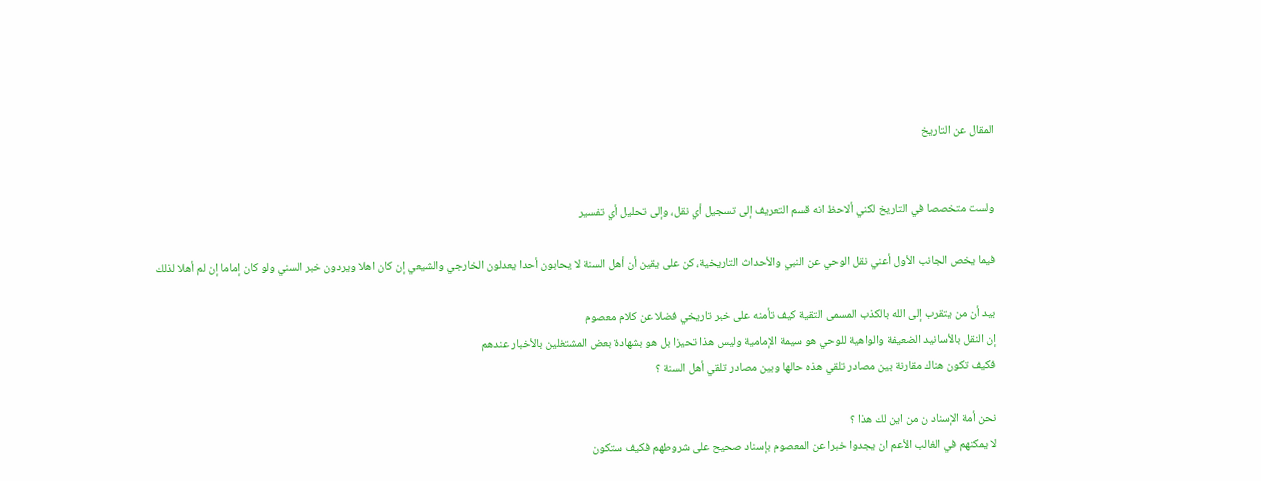المقال عن التاريخ


ولست متخصصا في التاريخ لكني ألاحظ انه قسم التعريف إلى تسجيل أي نقل، وإلى تحليل أي تفسير

فيما يخص الجانب الأول أعني نقل الوحي عن النبي والأحداث التاريخية، كن على يقين أن أهل السنة لا يحابون أحدا يعدلون الخارجي والشيعي إن كان اهلا ويردون خبر السني ولو كان إماما إن لم أهلا لذلك

بيد أن من يتقرب إلى الله بالكذب المسمى التقية كيف تأمنه على خبر تاريخي فضلا عن كلام معصوم
إن النقل بالأسانيد الضعيفة والواهية للوحي هو سيمة الإمامية وليس هذا تحيزا بل هو بشهادة بعض المشتغلين بالأخبار عندهم
فكيف تكون هناك مقارنة بين مصادر تلقي هذه حالها وبين مصادر تلقي أهل السنة ؟

نحن أمة الإسناد ن من اين لك هذا ؟
لا يمكنهم في الغالب الأعم ان يجدوا خبرا عن المعصوم بإسناد صحيح على شروطهم فكيف ستكون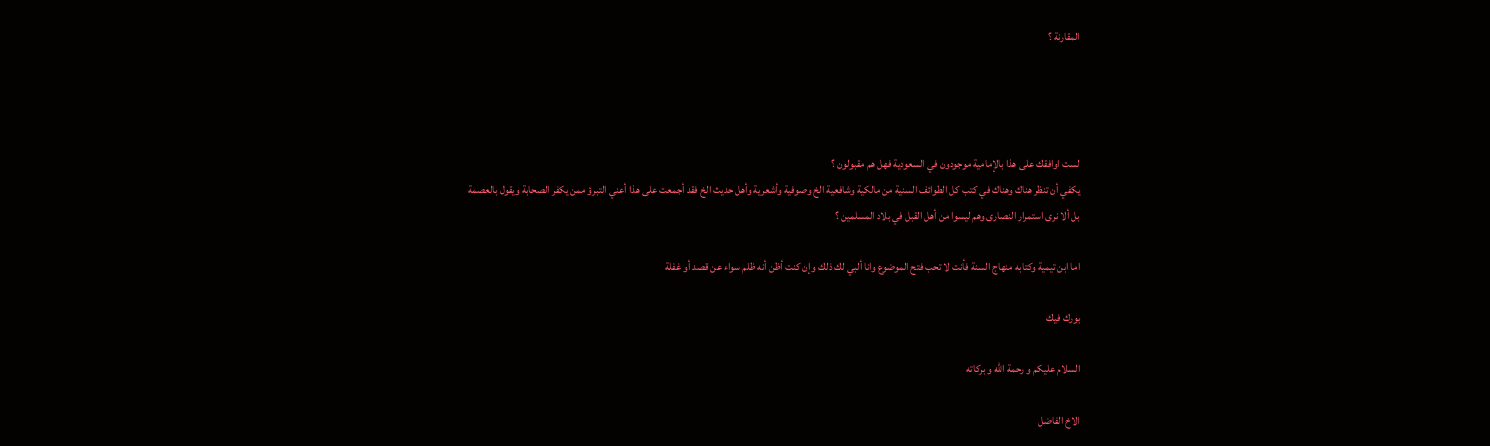المقارنة ؟




لست اوافقك على هذا بالإمامية موجودون في السعودية فهل هم مقبولون ؟
يكفي أن تنظر هناك وهناك في كتب كل الطوائف السنية من مالكية وشافعية الخ وصوفية وأشعرية وأهل حديث الخ فقد أجمعت على هذا أعني التبرؤ ممن يكفر الصحابة ويقول بالعصمة
بل ألا نرى استمرار النصارى وهم ليسوا من أهل القبل في بلاد المسلمين ؟

اما ابن تيمية وكتابه منهاج السنة فأنت لا تحب فتح الموضوع وانا ألبي لك ذلك وإن كنت أظن أنه ظلم سواء عن قصد أو غفلة

بورك فيك

السلام عليكم و رحمة الله و بركاته

الاخ الفاضل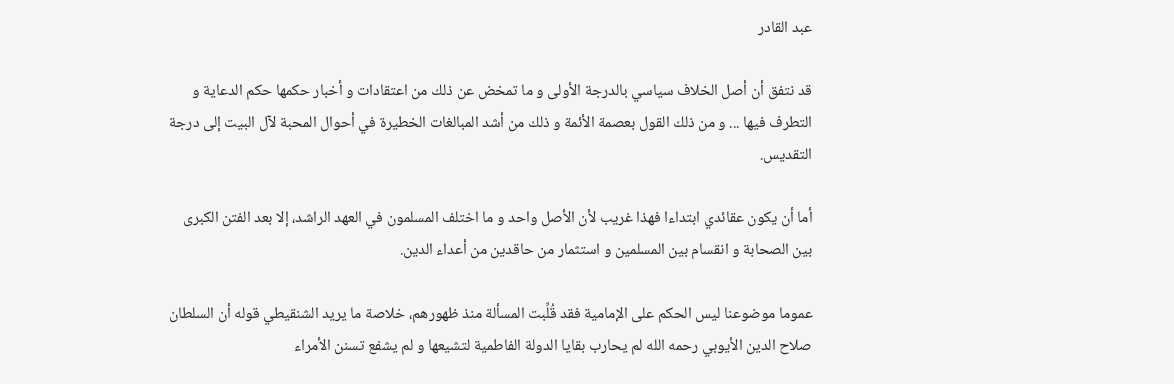عبد القادر

قد نتفق أن أصل الخلاف سياسي بالدرجة الأولى و ما تمخض عن ذلك من اعتقادات و أخبار حكمها حكم الدعاية و التطرف فيها ... و من ذلك القول بعصمة الأئمة و ذلك من أشد المبالغات الخطيرة في أحوال المحبة لآل البيت إلى درجة التقديس.

أما أن يكون عقائدي ابتداءا فهذا غريب لأن الأصل واحد و ما اختلف المسلمون في العهد الراشد، إلا بعد الفتن الكبرى بين الصحابة و انقسام بين المسلمين و استثمار من حاقدين من أعداء الدين.

عموما موضوعنا ليس الحكم على الإمامية فقد قُلِّبت المسألة منذ ظهورهم، خلاصة ما يريد الشنقيطي قوله أن السلطان صلاح الدين الأيوبي رحمه الله لم يحارب بقايا الدولة الفاطمية لتشيعها و لم يشفع تسنن الأمراء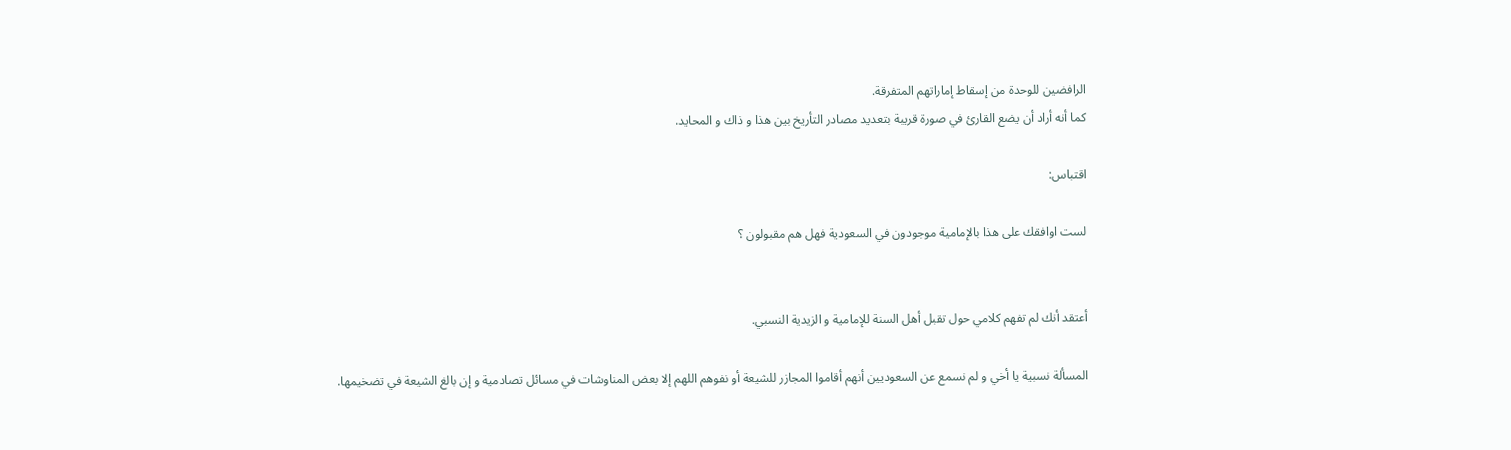الرافضين للوحدة من إسقاط إماراتهم المتفرقة.
كما أنه أراد أن يضع القارئ في صورة قريبة بتعديد مصادر التأريخ بين هذا و ذاك و المحايد.

اقتباس:

لست اوافقك على هذا بالإمامية موجودون في السعودية فهل هم مقبولون ؟


أعتقد أنك لم تفهم كلامي حول تقبل أهل السنة للإمامية و الزيدية النسبي.

المسألة نسبية يا أخي و لم نسمع عن السعوديين أنهم أقاموا المجازر للشيعة أو نفوهم اللهم إلا بعض المناوشات في مسائل تصادمية و إن بالغ الشيعة في تضخيمها.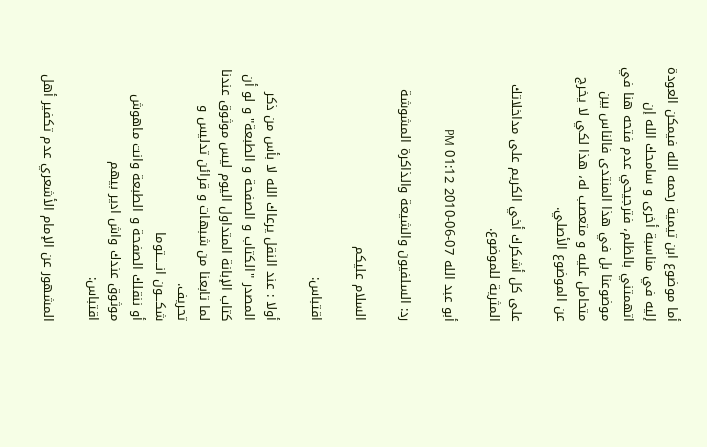أما موضوع ابن تيمية رحمه الله فيمكن العودة إليه في مناسبة أخرى و سامحك الله إن اتهمتني بالظلم، فترجيحي عدم فتحه هنا في موضوعنا بل في هذا المنتدى فالناس بين متحامل عليه و متعصب له، هذا لكي لا يخرج عن الموضوع الأصلي.

على كل أشكرك أخي الكريم على مداخلاتك المثرية للموضوع.

أبو عبد الله 07-06-2010 01:12 PM

رد: السلفيون والشيعة والذاكرة المشوشة

السلام عليكم

اقتباس:

أولا : عند النقل يرعاك الله لا بأس من ذكر المصدر "الكتاب و الصفحة و الطبعة" و لو أن كتاب الإبانة المتداول اليوم ليس موثوق عندنا لما تابعنا من شبهات و قرائن تدليس و تحريف.
شكـــون انـــــتوما
أو ننقلك الصفحة و الطبعة وانت ماهوش موثوق عندك واش ادير بيهم
اقتباس:

المشهور عن الإمام الأشعري عدم تكفير أهل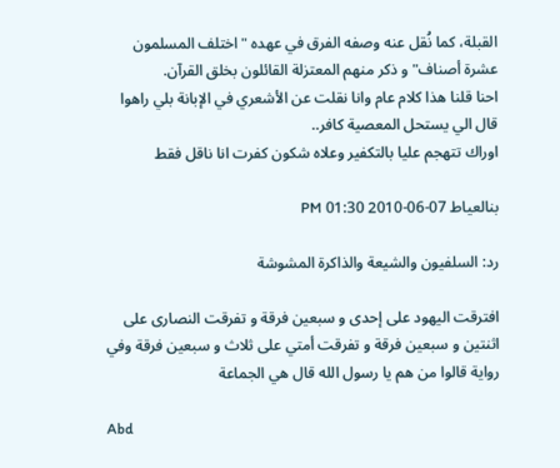القبلة، كما نُقل عنه وصفه الفرق في عهده "اختلف المسلمون عشرة أصناف" و ذكر منهم المعتزلة القائلون بخلق القرآن.
احنا قلنا هذا كلام عام وانا نقلت عن الأشعري في الإبانة بلي راهوا قال الي يستحل المعصية كافر..
اوراك تتهجم عليا بالتكفير وعلاه شكون كفرت انا ناقل فقط

بنالعياط 07-06-2010 01:30 PM

رد: السلفيون والشيعة والذاكرة المشوشة

افترقت اليهود على إحدى و سبعين فرقة و تفرقت النصارى على اثنتين و سبعين فرقة و تفرقت أمتي على ثلاث و سبعين فرقة وفي رواية قالوا من هم يا رسول الله قال هي الجماعة

Abd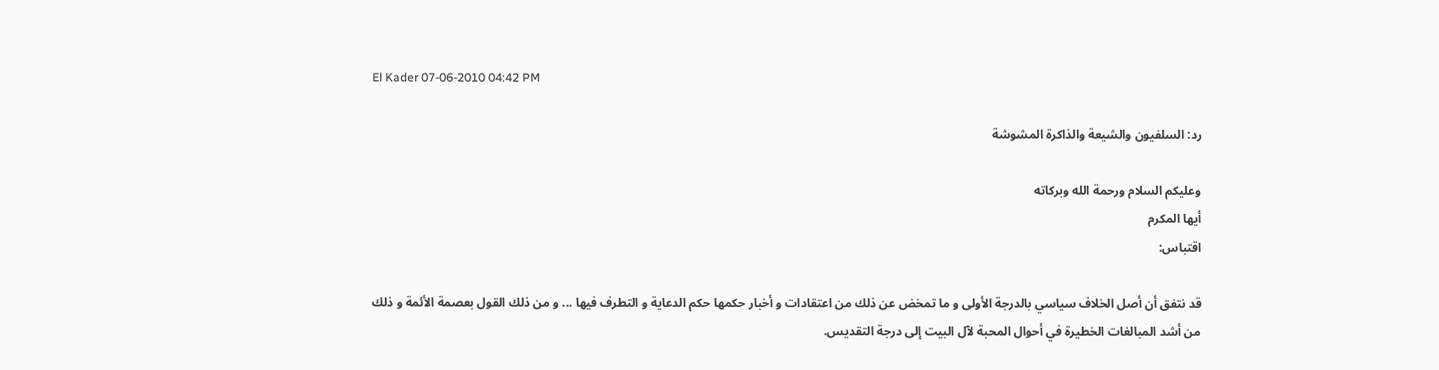El Kader 07-06-2010 04:42 PM

رد: السلفيون والشيعة والذاكرة المشوشة

وعليكم السلام ورحمة الله وبركاته
أيها المكرم
اقتباس:

قد نتفق أن أصل الخلاف سياسي بالدرجة الأولى و ما تمخض عن ذلك من اعتقادات و أخبار حكمها حكم الدعاية و التطرف فيها ... و من ذلك القول بعصمة الأئمة و ذلك من أشد المبالغات الخطيرة في أحوال المحبة لآل البيت إلى درجة التقديس.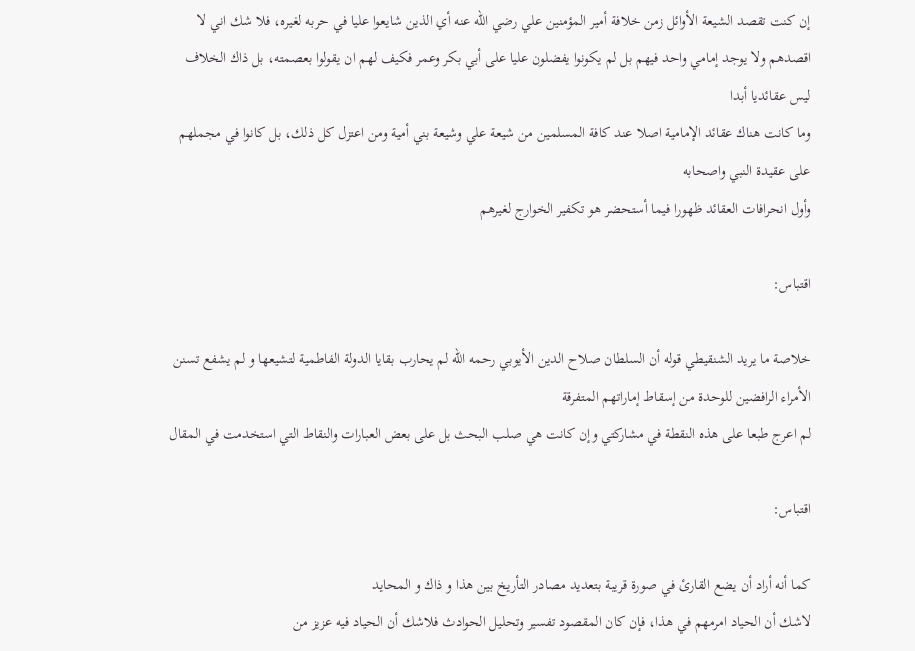إن كنت تقصد الشيعة الأوائل زمن خلافة أمير المؤمنين علي رضي الله عنه أي الذين شايعوا عليا في حربه لغيره، فلا شك اني لا اقصدهم ولا يوجد إمامي واحد فيهم بل لم يكونوا يفضلون عليا على أبي بكر وعمر فكيف لهم ان يقولوا بعصمته، بل ذاك الخلاف ليس عقائديا أبدا
وما كانت هناك عقائد الإمامية اصلا عند كافة المسلمين من شيعة علي وشيعة بني أمية ومن اعتزل كل ذلك، بل كانوا في مجملهم على عقيدة النبي واصحابه
وأول انحرافات العقائد ظهورا فيما أستحضر هو تكفير الخوارج لغيرهم

اقتباس:

خلاصة ما يريد الشنقيطي قوله أن السلطان صلاح الدين الأيوبي رحمه الله لم يحارب بقايا الدولة الفاطمية لتشيعها و لم يشفع تسنن الأمراء الرافضين للوحدة من إسقاط إماراتهم المتفرقة
لم اعرج طبعا على هذه النقطة في مشاركتي وإن كانت هي صلب البحث بل على بعض العبارات والنقاط التي استخدمت في المقال

اقتباس:

كما أنه أراد أن يضع القارئ في صورة قريبة بتعديد مصادر التأريخ بين هذا و ذاك و المحايد
لاشك أن الحياد امرمهم في هذا، فإن كان المقصود تفسير وتحليل الحوادث فلاشك أن الحياد فيه عزيز من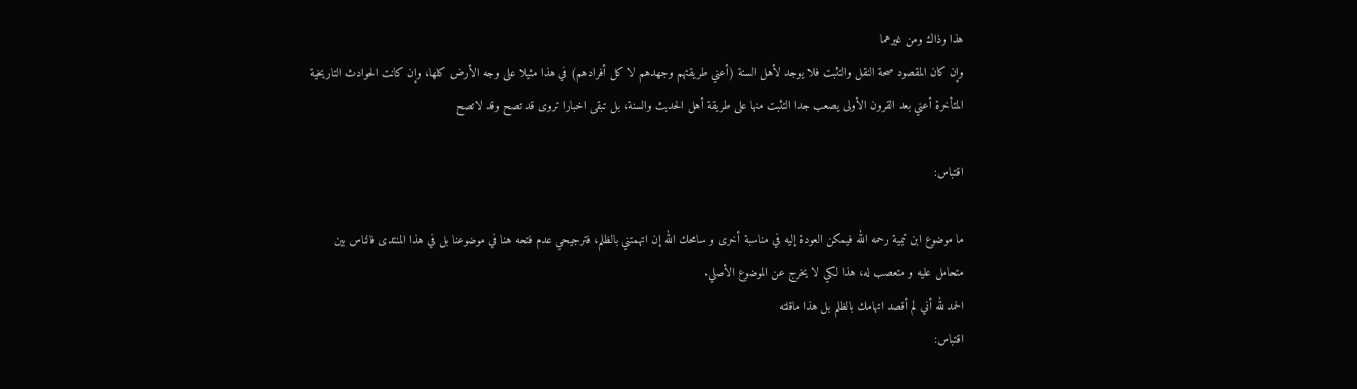هذا وذاك ومن غيرهما
وإن كان المقصود صحة النقل والتثبت فلا يوجد لأهل السنة (أعني طريقتهم وجهدهم لا كل أفرادهم) في هذا مثيلا على وجه الأرض كلها، وإن كانت الحوادث التاريخية المتأخرة أعني بعد القرون الأولى يصعب جدا التثبت منها على طريقة أهل الحديث والسنة، بل تبقى اخبارا تروى قد تصح وقد لاتصح

اقتباس:

ما موضوع ابن تيمية رحمه الله فيمكن العودة إليه في مناسبة أخرى و سامحك الله إن اتهمتني بالظلم، فترجيحي عدم فتحه هنا في موضوعنا بل في هذا المنتدى فالناس بين متحامل عليه و متعصب له، هذا لكي لا يخرج عن الموضوع الأصلي.
الحمد لله أني لم أقصد اتهامك بالظلم بل هذا ماقلته
اقتباس: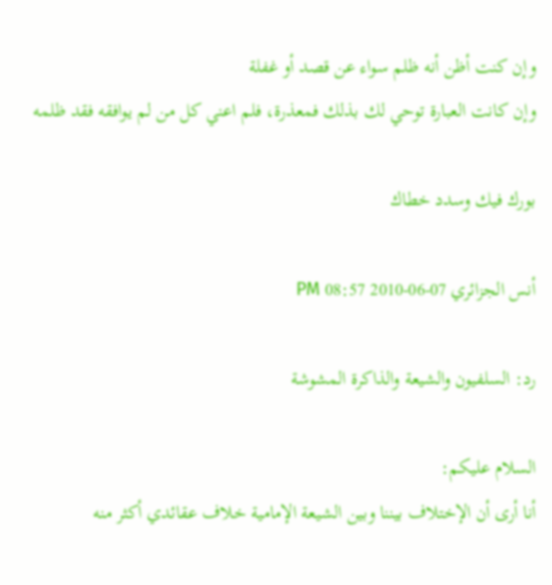وإن كنت أظن أنه ظلم سواء عن قصد أو غفلة
وإن كانت العبارة توحي لك بذلك فمعذرة، فلم اعني كل من لم يوافقه فقد ظلمه

بورك فيك وسدد خطاك

أنس الجزائري 07-06-2010 08:57 PM

رد: السلفيون والشيعة والذاكرة المشوشة

السلام عليكم:
أنا أرى أن الإختلاف بيننا وبين الشيعة الإمامية خلاف عقائدي أكثر منه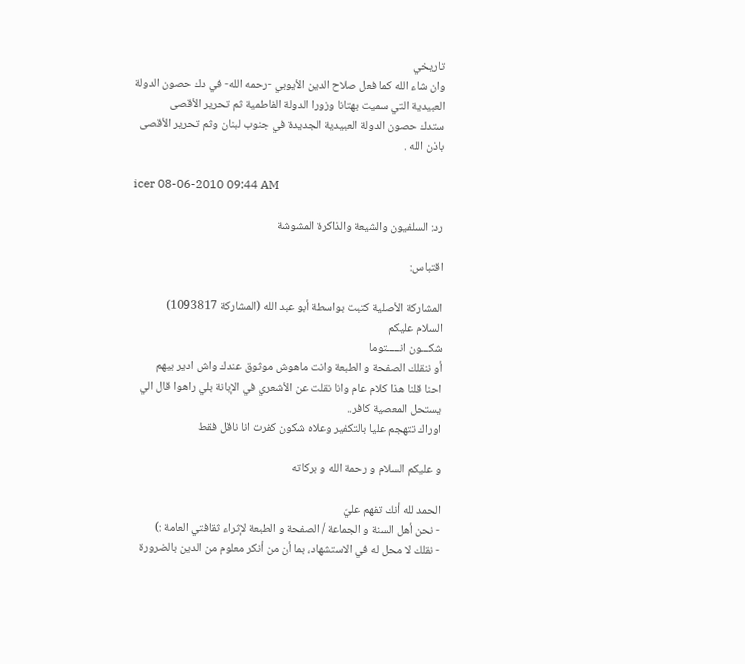تاريخي
وان شاء الله كما فعل صلاح الدين الأيوبي -رحمه الله- في دك حصون الدولة العبيدية التي سميت بهتانا وزورا الدولة الفاطمية ثم تحرير الأقصى
ستدك حصون الدولة العبيدية الجديدة في جنوب لبنان وثم تحرير الأقصى باذن الله .

icer 08-06-2010 09:44 AM

رد: السلفيون والشيعة والذاكرة المشوشة

اقتباس:

المشاركة الأصلية كتبت بواسطة أبو عبد الله (المشاركة 1093817)
السلام عليكم
شكـــون انـــــتوما
أو ننقلك الصفحة و الطبعة وانت ماهوش موثوق عندك واش ادير بيهم
احنا قلنا هذا كلام عام وانا نقلت عن الأشعري في الإبانة بلي راهوا قال الي يستحل المعصية كافر..
اوراك تتهجم عليا بالتكفير وعلاه شكون كفرت انا ناقل فقط

و عليكم السلام و رحمة الله و بركاته

الحمد لله أنك تفهم عليّ
- نحن أهل السنة و الجماعة / الصفحة و الطبعة لإثراء ثقافتي العامة :)
- نقلك لا محل له في الاستشهاد، بما أن من أنكر معلوم من الدين بالضرورة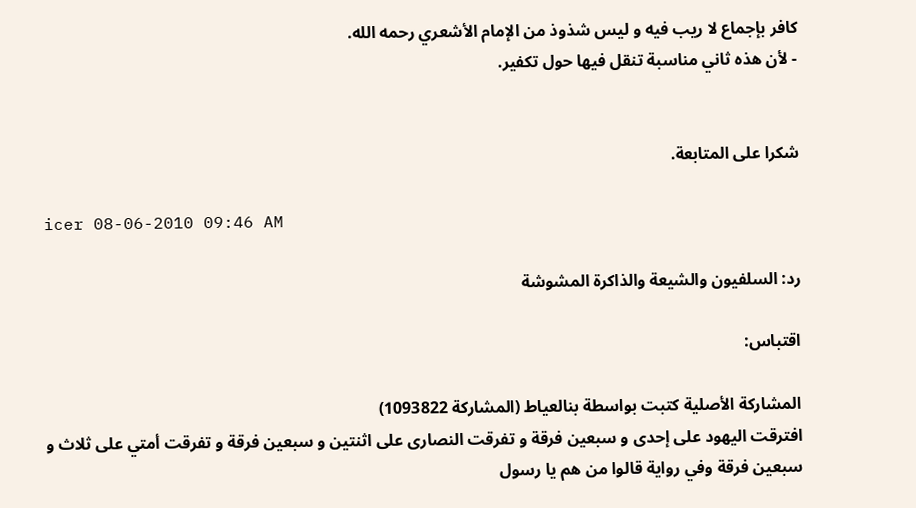كافر بإجماع لا ريب فيه و ليس شذوذ من الإمام الأشعري رحمه الله.
- لأن هذه ثاني مناسبة تنقل فيها حول تكفير.


شكرا على المتابعة.

icer 08-06-2010 09:46 AM

رد: السلفيون والشيعة والذاكرة المشوشة

اقتباس:

المشاركة الأصلية كتبت بواسطة بنالعياط (المشاركة 1093822)
افترقت اليهود على إحدى و سبعين فرقة و تفرقت النصارى على اثنتين و سبعين فرقة و تفرقت أمتي على ثلاث و سبعين فرقة وفي رواية قالوا من هم يا رسول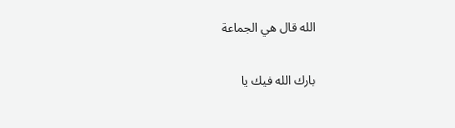الله قال هي الجماعة

بارك الله فيك يا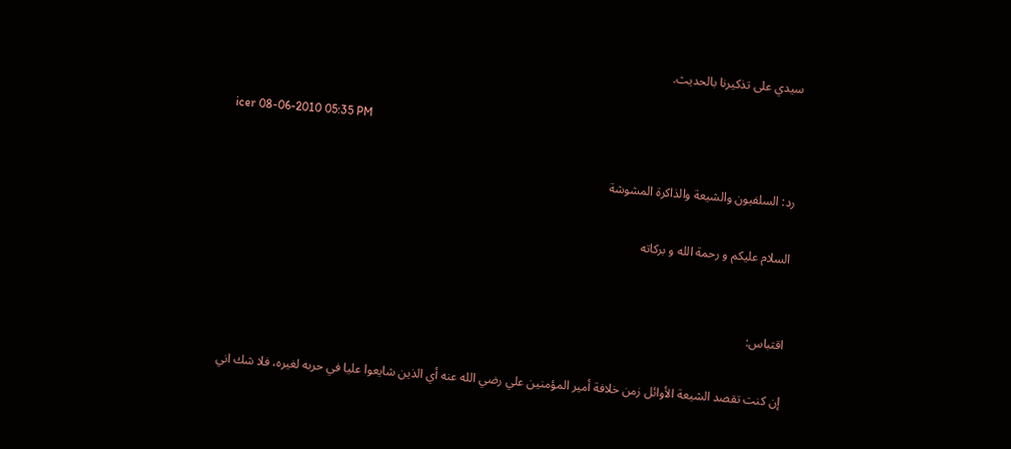سيدي على تذكيرنا بالحديث.

icer 08-06-2010 05:35 PM

رد: السلفيون والشيعة والذاكرة المشوشة

السلام عليكم و رحمة الله و بركاته


اقتباس:

إن كنت تقصد الشيعة الأوائل زمن خلافة أمير المؤمنين علي رضي الله عنه أي الذين شايعوا عليا في حربه لغيره، فلا شك اني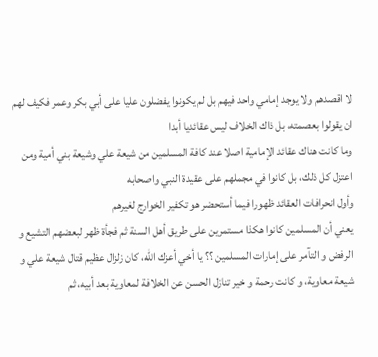لا اقصدهم ولا يوجد إمامي واحد فيهم بل لم يكونوا يفضلون عليا على أبي بكر وعمر فكيف لهم ان يقولوا بعصمته، بل ذاك الخلاف ليس عقائديا أبدا
وما كانت هناك عقائد الإمامية اصلا عند كافة المسلمين من شيعة علي وشيعة بني أمية ومن اعتزل كل ذلك، بل كانوا في مجملهم على عقيدة النبي واصحابه
وأول انحرافات العقائد ظهورا فيما أستحضر هو تكفير الخوارج لغيرهم
يعني أن المسلمين كانوا هكذا مستمرين على طريق أهل السنة ثم فجأة ظهر لبعضهم التشيع و الرفض و التآمر على إمارات المسلمين ؟؟ يا أخي أعزك الله، كان زلزال عظيم قتال شيعة علي و شيعة معاوية، و كانت رحمة و خير تنازل الحسن عن الخلافة لمعاوية بعد أبيه، ثم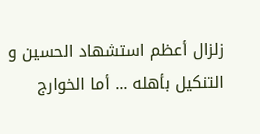زلزال أعظم استشهاد الحسين و التنكيل بأهله ... أما الخوارج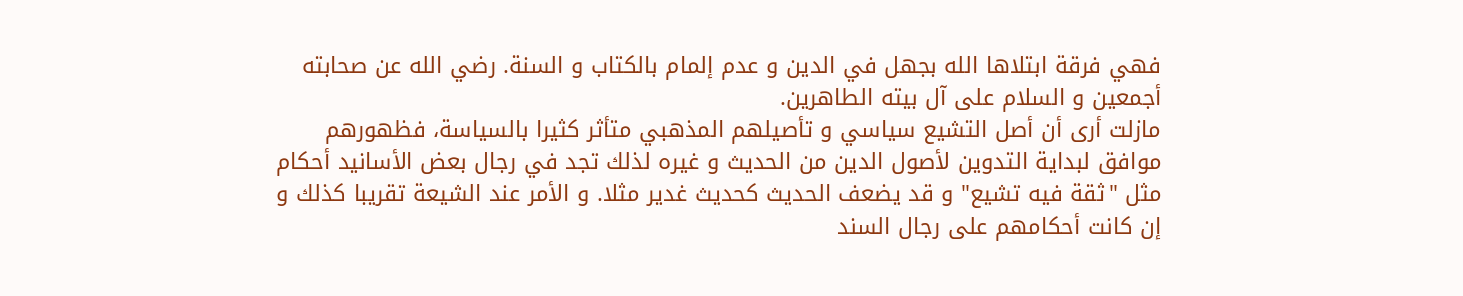فهي فرقة ابتلاها الله بجهل في الدين و عدم إلمام بالكتاب و السنة. رضي الله عن صحابته أجمعين و السلام على آل بيته الطاهرين.
مازلت أرى أن أصل التشيع سياسي و تأصيلهم المذهبي متأثر كثيرا بالسياسة، فظهورهم موافق لبداية التدوين لأصول الدين من الحديث و غيره لذلك تجد في رجال بعض الأسانيد أحكام مثل "ثقة فيه تشيع" و قد يضعف الحديث كحديث غدير مثلا. و الأمر عند الشيعة تقريبا كذلك و إن كانت أحكامهم على رجال السند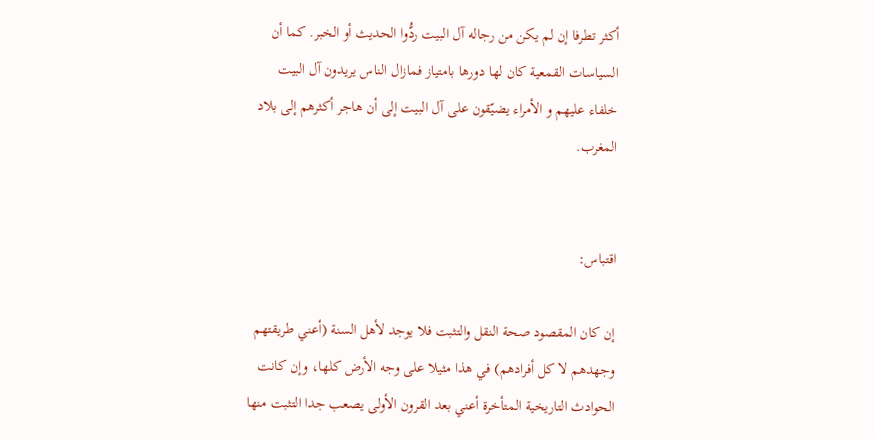أكثر تطرفا إن لم يكن من رجاله آل البيت ردُّوا الحديث أو الخبر. كما أن السياسات القمعية كان لها دورها بامتياز فمازال الناس يريدون آل البيت خلفاء عليهم و الأمراء يضيّقون على آل البيت إلى أن هاجر أكثرهم إلى بلاد المغرب.


اقتباس:

إن كان المقصود صحة النقل والتثبت فلا يوجد لأهل السنة (أعني طريقتهم وجهدهم لا كل أفرادهم) في هذا مثيلا على وجه الأرض كلها، وإن كانت الحوادث التاريخية المتأخرة أعني بعد القرون الأولى يصعب جدا التثبت منها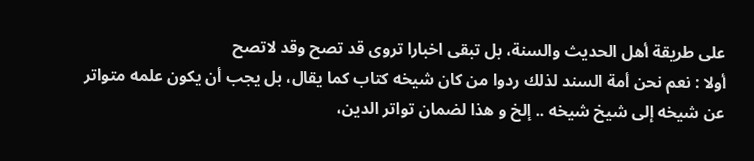على طريقة أهل الحديث والسنة، بل تبقى اخبارا تروى قد تصح وقد لاتصح
أولا : نعم نحن أمة السند لذلك ردوا من كان شيخه كتاب كما يقال، بل يجب أن يكون علمه متواتر عن شيخه إلى شيخ شيخه .. إلخ و هذا لضمان تواتر الدين،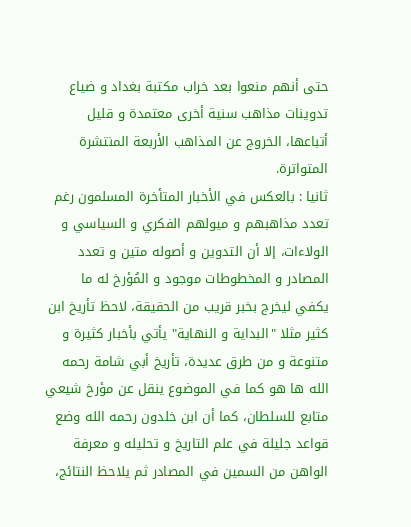حتى أنهم منعوا بعد خراب مكتبة بغداد و ضياع تدوينات مذاهب سنية أخرى معتمدة و قليل أتباعها، الخروج عن المذاهب الأربعة المنتشرة المتواترة.
ثانيا : بالعكس في الأخبار المتأخرة المسلمون رغم تعدد مذاهبهم و ميولهم الفكري و السياسي و الولاءات، إلا أن التدوين و أصوله متين و تعدد المصادر و المخطوطات موجود و المُؤرخ له ما يكفي ليخرج بخبر قريب من الحقيقة، لاحظ تأريخ ابن كثير مثلا "البداية و النهاية" يأتي بأخبار كثيرة و متنوعة و من طرق عديدة، تأريخ أبي شامة رحمه الله ها هو كما في الموضوع ينقل عن مؤرخ شيعي متابع للسلطان، كما أن ابن خلدون رحمه الله وضع قواعد جليلة في علم التاريخ و تحليله و معرفة الواهن من السمين في المصادر ثم يلاحظ النتائج،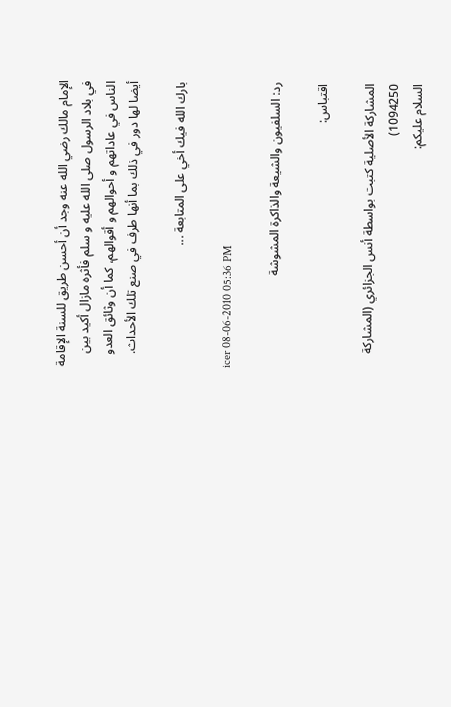الإمام مالك رضي الله عنه وجد أن أحسن طريق للسنة الإقامة في بلاد الرسول صلى الله عليه و سلم فأثره مازال أكيد بين الناس في عاداتهم و أحوالهم و أقوالهم، كما أن وثائق العدو أيضا لها دور في ذلك بما أنها طرف في صنع تلك الأحداث.

بارك الله فيك أخي على المتابعة ...

icer 08-06-2010 05:36 PM

رد: السلفيون والشيعة والذاكرة المشوشة

اقتباس:

المشاركة الأصلية كتبت بواسطة أنس الجزائري (المشاركة 1094250)
السلام عليكم: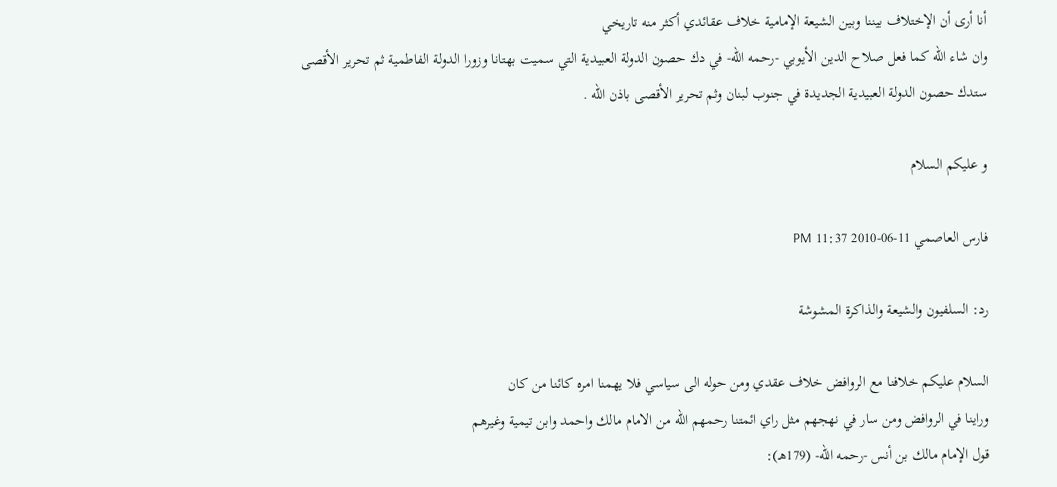أنا أرى أن الإختلاف بيننا وبين الشيعة الإمامية خلاف عقائدي أكثر منه تاريخي
وان شاء الله كما فعل صلاح الدين الأيوبي -رحمه الله- في دك حصون الدولة العبيدية التي سميت بهتانا وزورا الدولة الفاطمية ثم تحرير الأقصى
ستدك حصون الدولة العبيدية الجديدة في جنوب لبنان وثم تحرير الأقصى باذن الله .

و عليكم السلام

فارس العاصمي 11-06-2010 11:37 PM

رد: السلفيون والشيعة والذاكرة المشوشة

السلام عليكم خلافنا مع الروافض خلاف عقدي ومن حوله الى سياسي فلا يهمنا امره كائنا من كان
وراينا في الروافض ومن سار في نهجهم مثل راي ائمتنا رحمهم الله من الامام مالك واحمد وابن تيمية وغيرهم
قول الإمام مالك بن أنس -رحمه الله- (179هـ):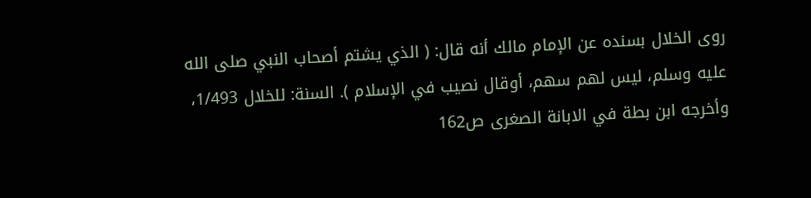روى الخلال بسنده عن الإمام مالك أنه قال: ( الذي يشتم أصحاب النبي صلى الله عليه وسلم، ليس لهم سهم، أوقال نصيب في الإسلام ). السنة: للخلال 1/493، وأخرجه ابن بطة في الابانة الصغرى ص162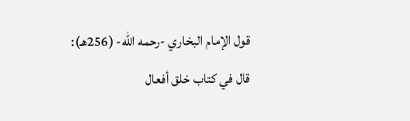قول الإمام البخاري -رحمه الله- (256هـ):
قال في كتاب خلق أفعال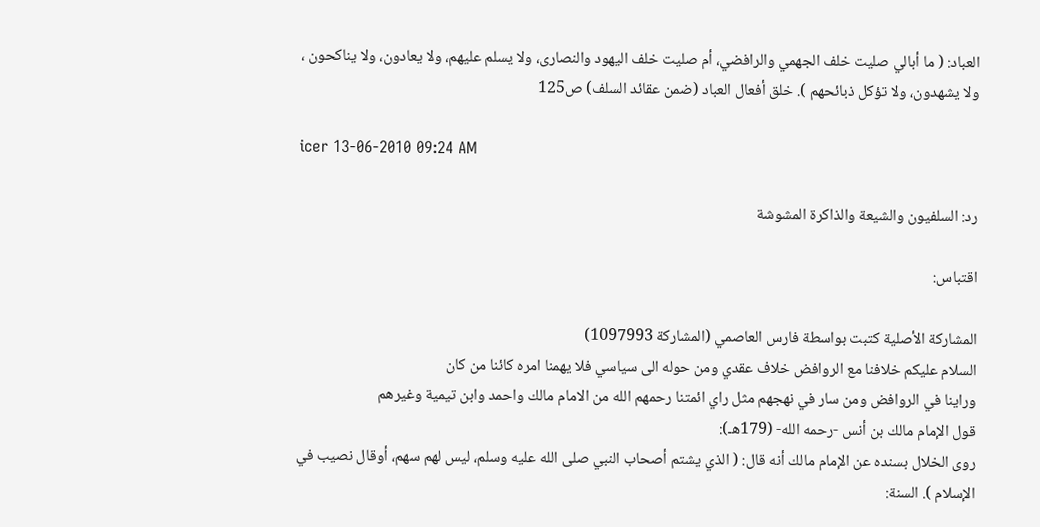العباد: ( ما أبالي صليت خلف الجهمي والرافضي، أم صليت خلف اليهود والنصارى، ولا يسلم عليهم، ولا يعادون، ولا يناكحون ، ولا يشهدون، ولا تؤكل ذبائحهم ). خلق أفعال العباد (ضمن عقائد السلف) ص125

icer 13-06-2010 09:24 AM

رد: السلفيون والشيعة والذاكرة المشوشة

اقتباس:

المشاركة الأصلية كتبت بواسطة فارس العاصمي (المشاركة 1097993)
السلام عليكم خلافنا مع الروافض خلاف عقدي ومن حوله الى سياسي فلا يهمنا امره كائنا من كان
وراينا في الروافض ومن سار في نهجهم مثل راي ائمتنا رحمهم الله من الامام مالك واحمد وابن تيمية وغيرهم
قول الإمام مالك بن أنس -رحمه الله- (179هـ):
روى الخلال بسنده عن الإمام مالك أنه قال: ( الذي يشتم أصحاب النبي صلى الله عليه وسلم، ليس لهم سهم، أوقال نصيب في الإسلام ). السنة: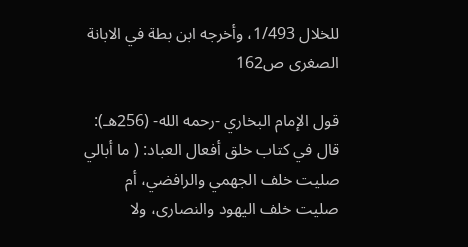للخلال 1/493، وأخرجه ابن بطة في الابانة الصغرى ص162

قول الإمام البخاري -رحمه الله- (256هـ):
قال في كتاب خلق أفعال العباد: ( ما أبالي صليت خلف الجهمي والرافضي، أم صليت خلف اليهود والنصارى، ولا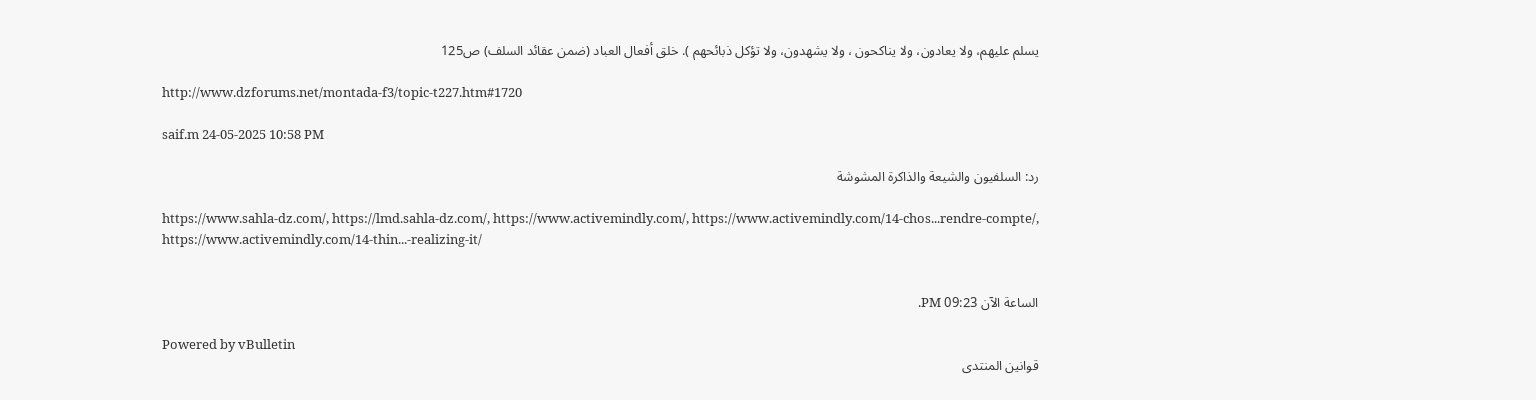يسلم عليهم، ولا يعادون، ولا يناكحون ، ولا يشهدون، ولا تؤكل ذبائحهم ). خلق أفعال العباد (ضمن عقائد السلف) ص125

http://www.dzforums.net/montada-f3/topic-t227.htm#1720

saif.m 24-05-2025 10:58 PM

رد: السلفيون والشيعة والذاكرة المشوشة

https://www.sahla-dz.com/, https://lmd.sahla-dz.com/, https://www.activemindly.com/, https://www.activemindly.com/14-chos...rendre-compte/, https://www.activemindly.com/14-thin...-realizing-it/


الساعة الآن 09:23 PM.

Powered by vBulletin
قوانين المنتدى